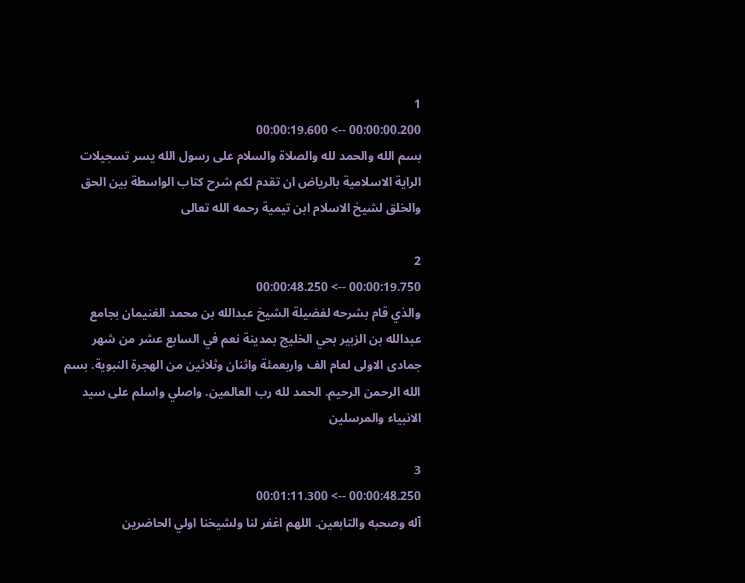1
00:00:00.200 --> 00:00:19.600
بسم الله والحمد لله والصلاة والسلام على رسول الله يسر تسجيلات الراية الاسلامية بالرياض ان تقدم لكم شرح كتاب الواسطة بين الحق والخلق لشيخ الاسلام ابن تيمية رحمه الله تعالى

2
00:00:19.750 --> 00:00:48.250
والذي قام بشرحه لفضيلة الشيخ عبدالله بن محمد الغنيمان بجامع عبدالله بن الزبير بحي الخليج بمدينة نعم في السابع عشر من شهر جمادى الاولى لعام الف واربعمئة واثنان وثلاثين من الهجرة النبوية. بسم الله الرحمن الرحيم. الحمد لله رب العالمين. واصلي واسلم على سيد الانبياء والمرسلين

3
00:00:48.250 --> 00:01:11.300
آله وصحبه والتابعين. اللهم اغفر لنا ولشيخنا اولي الحاضرين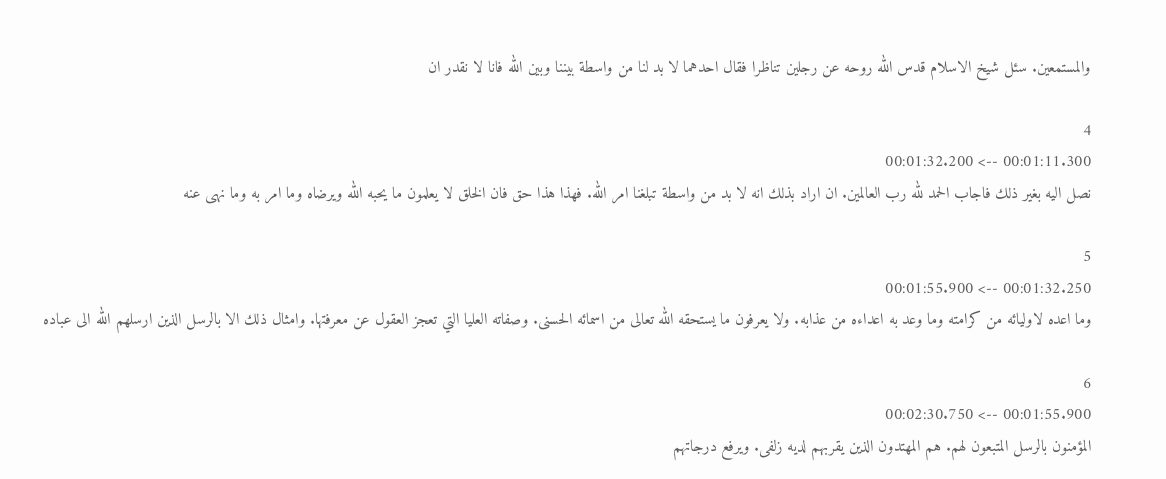والمستمعين. سئل شيخ الاسلام قدس الله روحه عن رجلين تناظرا فقال احدهما لا بد لنا من واسطة بيننا وبين الله فانا لا نقدر ان

4
00:01:11.300 --> 00:01:32.200
نصل اليه بغير ذلك فاجاب الحمد لله رب العالمين. ان اراد بذلك انه لا بد من واسطة تبلغنا امر الله. فهذا هذا حق فان الخلق لا يعلمون ما يحبه الله ويرضاه وما امر به وما نهى عنه

5
00:01:32.250 --> 00:01:55.900
وما اعده لاوليائه من كرامته وما وعد به اعداءه من عذابه. ولا يعرفون ما يستحقه الله تعالى من اسمائه الحسنى. وصفاته العليا التي تعجز العقول عن معرفتها. وامثال ذلك الا بالرسل الذين ارسلهم الله الى عباده

6
00:01:55.900 --> 00:02:30.750
المؤمنون بالرسل المتبعون لهم. هم المهتدون الذين يقربهم لديه زلفى. ويرفع درجاتهم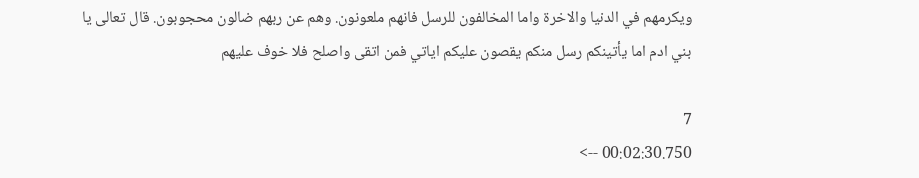ويكرمهم في الدنيا والاخرة واما المخالفون للرسل فانهم ملعونون. وهم عن ربهم ضالون محجوبون. قال تعالى يا بني ادم اما يأتينكم رسل منكم يقصون عليكم اياتي فمن اتقى واصلح فلا خوف عليهم

7
00:02:30.750 -->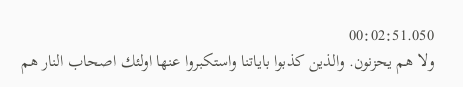00:02:51.050
ولا هم يحزنون. والذين كذبوا باياتنا واستكبروا عنها اولئك اصحاب النار هم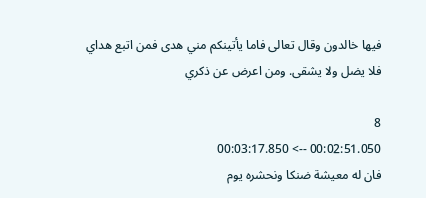فيها خالدون وقال تعالى فاما يأتينكم مني هدى فمن اتبع هداي فلا يضل ولا يشقى. ومن اعرض عن ذكري

8
00:02:51.050 --> 00:03:17.850
فان له معيشة ضنكا ونحشره يوم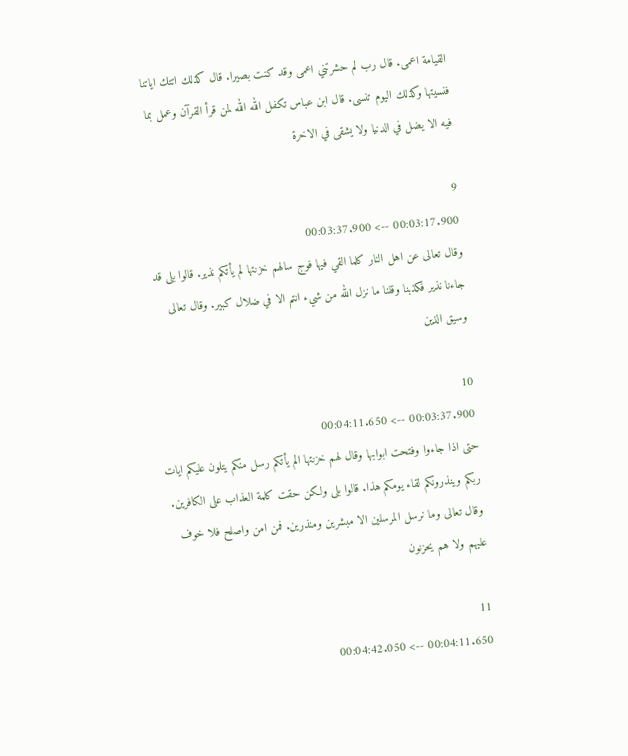القيامة اعمى. قال رب لم حشرتني اعمى وقد كنت بصيرا. قال كذلك اتتك اياتنا فنسيتها وكذلك اليوم تنسى. قال ابن عباس تكفل الله الله لمن قرأ القرآن وعمل بما فيه الا يضل في الدنيا ولا يشقى في الاخرة

9
00:03:17.900 --> 00:03:37.900
وقال تعالى عن اهل النار كلما القي فيها فوج سالهم خزنتها لم يأتكم نذير. قالوا بلى قد جاءنا نذير فكذبنا وقلنا ما نزل الله من شيء انتم الا في ضلال كبير. وقال تعالى وسيق الذين

10
00:03:37.900 --> 00:04:11.650
حتى اذا جاءوا وفتحت ابوابها وقال لهم خزنتها الم يأتكم رسل منكم يتلون عليكم ايات ربكم وينذرونكم لقاء يومكم هذا. قالوا بلى ولكن حقت كلمة العذاب على الكافرين. وقال تعالى وما نرسل المرسلين الا مبشرين ومنذرين. فمن امن واصلح فلا خوف عليهم ولا هم يحزنون

11
00:04:11.650 --> 00:04:42.050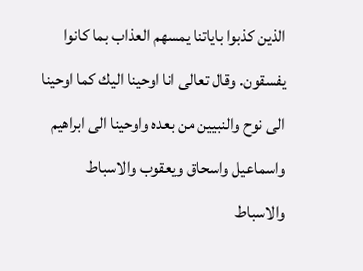الذين كذبوا باياتنا يمسهم العذاب بما كانوا يفسقون. وقال تعالى انا اوحينا اليك كما اوحينا الى نوح والنبيين من بعده واوحينا الى ابراهيم واسماعيل واسحاق ويعقوب والاسباط والاسباط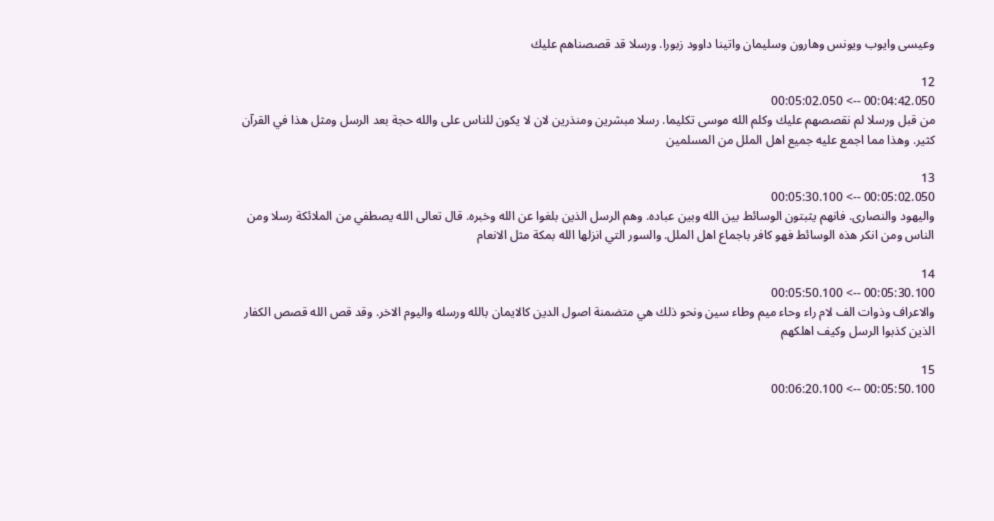وعيسى وايوب ويونس وهارون وسليمان واتينا داوود زبورا. ورسلا قد قصصناهم عليك

12
00:04:42.050 --> 00:05:02.050
من قبل ورسلا لم نقصصهم عليك وكلم الله موسى تكليما. رسلا مبشرين ومنذرين لان لا يكون للناس على والله حجة بعد الرسل ومثل هذا في القرآن كثير. وهذا مما اجمع عليه جميع اهل الملل من المسلمين

13
00:05:02.050 --> 00:05:30.100
واليهود والنصارى. فانهم يثبتون الوسائط بين الله وبين عباده. وهم الرسل الذين بلغوا عن الله وخبره. قال تعالى الله يصطفي من الملائكة رسلا ومن الناس ومن انكر هذه الوسائط فهو كافر باجماع اهل الملل. والسور التي انزلها الله بمكة مثل الانعام

14
00:05:30.100 --> 00:05:50.100
والاعراف وذوات الف لام راء وحاء ميم وطاء سين ونحو ذلك هي متضمنة اصول الدين كالايمان بالله ورسله واليوم الاخر. وقد قص الله قصص الكفار الذين كذبوا الرسل وكيف اهلكهم

15
00:05:50.100 --> 00:06:20.100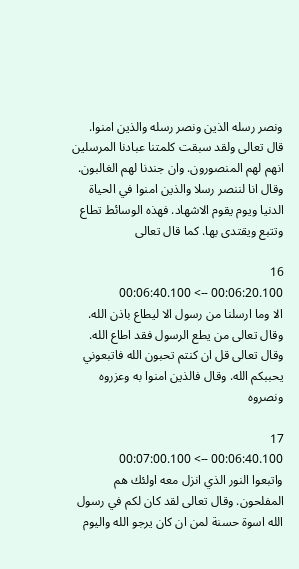ونصر رسله الذين ونصر رسله والذين امنوا. قال تعالى ولقد سبقت كلمتنا عبادنا المرسلين انهم لهم المنصورون. وان جندنا لهم الغالبون. وقال انا لننصر رسلا والذين امنوا في الحياة الدنيا ويوم يقوم الاشهاد. فهذه الوسائط تطاع وتتبع ويقتدى بها. كما قال تعالى

16
00:06:20.100 --> 00:06:40.100
الا وما ارسلنا من رسول الا ليطاع باذن الله. وقال تعالى من يطع الرسول فقد اطاع الله. وقال تعالى قل ان كنتم تحبون الله فاتبعوني يحببكم الله. وقال فالذين امنوا به وعزروه ونصروه

17
00:06:40.100 --> 00:07:00.100
واتبعوا النور الذي انزل معه اولئك هم المفلحون. وقال تعالى لقد كان لكم في رسول الله اسوة حسنة لمن ان كان يرجو الله واليوم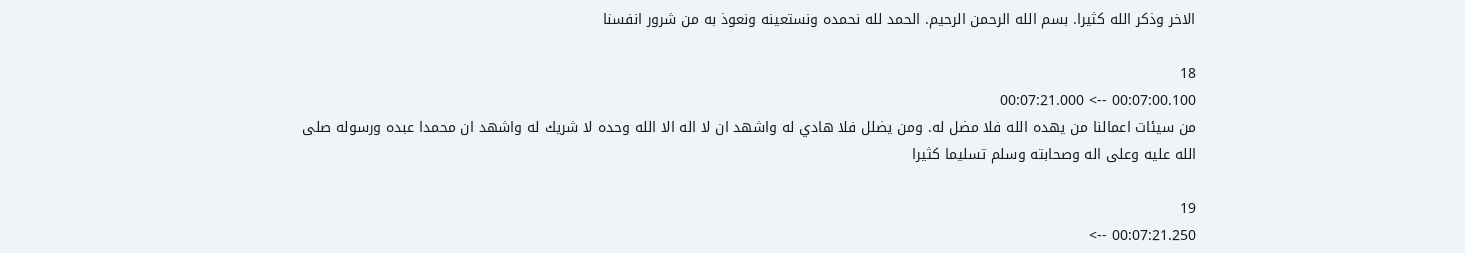الاخر وذكر الله كثيرا. بسم الله الرحمن الرحيم. الحمد لله نحمده ونستعينه ونعوذ به من شرور انفسنا

18
00:07:00.100 --> 00:07:21.000
من سيئات اعمالنا من يهده الله فلا مضل له. ومن يضلل فلا هادي له واشهد ان لا اله الا الله وحده لا شريك له واشهد ان محمدا عبده ورسوله صلى الله عليه وعلى اله وصحابته وسلم تسليما كثيرا

19
00:07:21.250 -->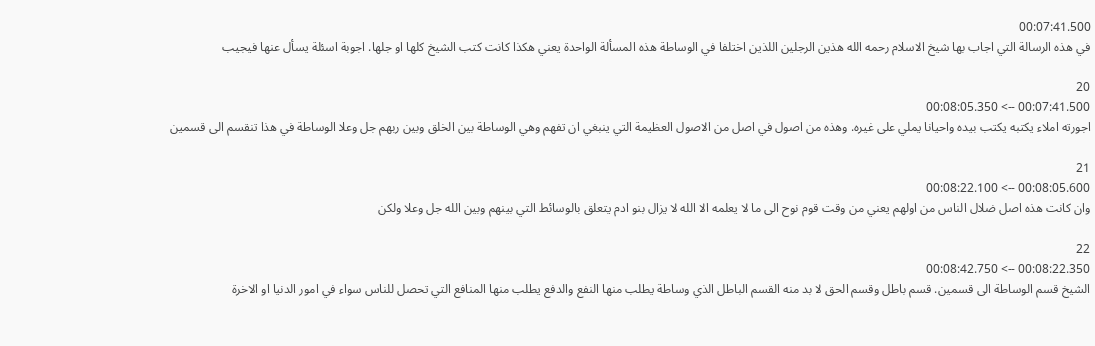00:07:41.500
في هذه الرسالة التي اجاب بها شيخ الاسلام رحمه الله هذين الرجلين اللذين اختلفا في الوساطة هذه المسألة الواحدة يعني هكذا كانت كتب الشيخ كلها او جلها. اجوبة اسئلة يسأل عنها فيجيب

20
00:07:41.500 --> 00:08:05.350
اجورته املاء يكتبه يكتب بيده واحيانا يملي على غيره. وهذه من اصول في اصل من الاصول العظيمة التي ينبغي ان تفهم وهي الوساطة بين الخلق وبين ربهم جل وعلا الوساطة في هذا تنقسم الى قسمين

21
00:08:05.600 --> 00:08:22.100
وان كانت هذه اصل ضلال الناس من اولهم يعني من وقت قوم نوح الى ما لا يعلمه الا الله لا يزال بنو ادم يتعلق بالوسائط التي بينهم وبين الله جل وعلا ولكن

22
00:08:22.350 --> 00:08:42.750
الشيخ قسم الوساطة الى قسمين. قسم باطل وقسم الحق لا بد منه القسم الباطل الذي وساطة يطلب منها النفع والدفع يطلب منها المنافع التي تحصل للناس سواء في امور الدنيا او الاخرة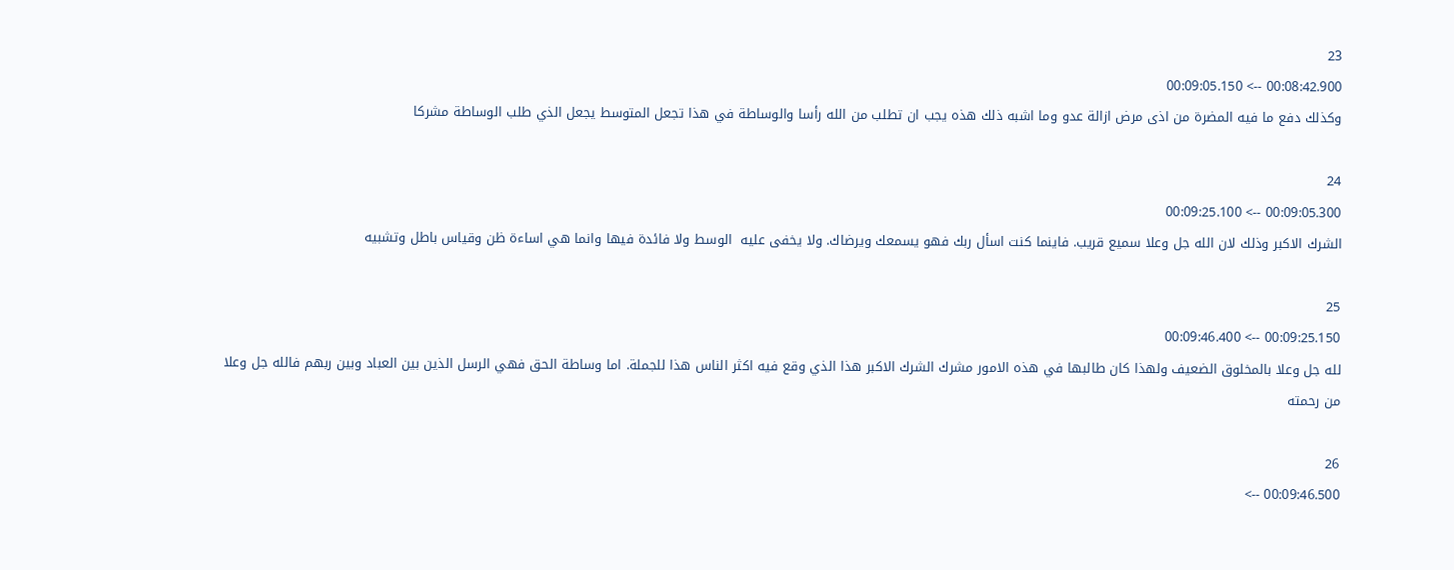23
00:08:42.900 --> 00:09:05.150
وكذلك دفع ما فيه المضرة من اذى مرض ازالة عدو وما اشبه ذلك هذه يجب ان تطلب من الله رأسا والوساطة في هذا تجعل المتوسط يجعل الذي طلب الوساطة مشركا

24
00:09:05.300 --> 00:09:25.100
الشرك الاكبر وذلك لان الله جل وعلا سميع قريب. فاينما كنت اسأل ربك فهو يسمعك ويرضاك. ولا يخفى عليه  الوسط ولا فائدة فيها وانما هي اساءة ظن وقياس باطل وتشبيه

25
00:09:25.150 --> 00:09:46.400
لله جل وعلا بالمخلوق الضعيف ولهذا كان طالبها في هذه الامور مشرك الشرك الاكبر هذا الذي وقع فيه اكثر الناس هذا للجملة. اما وساطة الحق فهي الرسل الذين بين العباد وبين ربهم فالله جل وعلا من رحمته

26
00:09:46.500 -->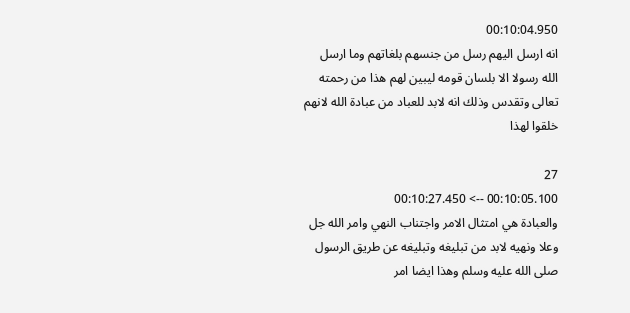00:10:04.950
انه ارسل اليهم رسل من جنسهم بلغاتهم وما ارسل الله رسولا الا بلسان قومه ليبين لهم هذا من رحمته تعالى وتقدس وذلك انه لابد للعباد من عبادة الله لانهم خلقوا لهذا

27
00:10:05.100 --> 00:10:27.450
والعبادة هي امتثال الامر واجتناب النهي وامر الله جل وعلا ونهيه لابد من تبليغه وتبليغه عن طريق الرسول صلى الله عليه وسلم وهذا ايضا امر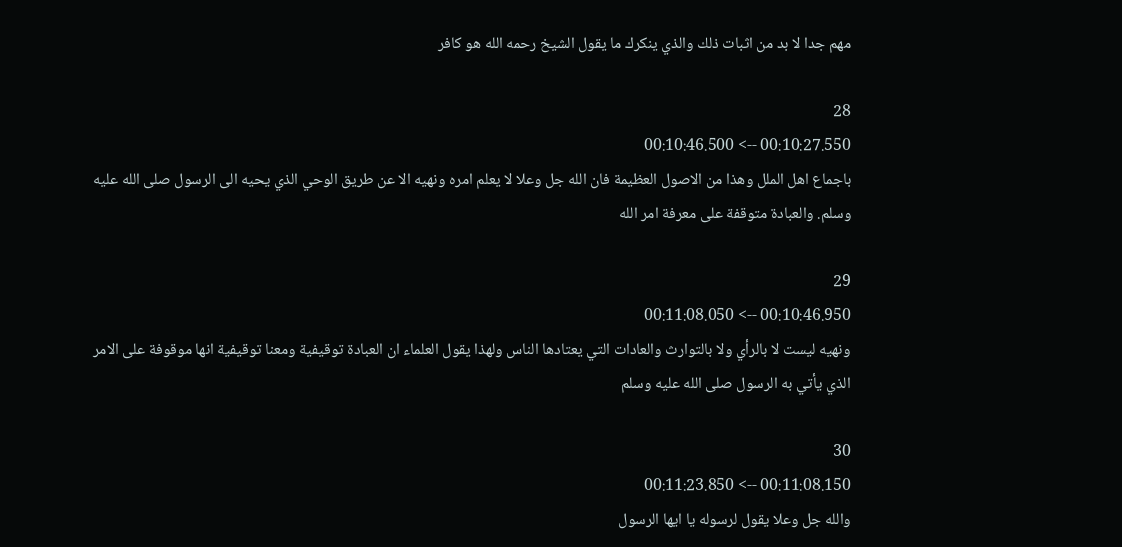مهم جدا لا بد من اثبات ذلك والذي ينكرك ما يقول الشيخ رحمه الله هو كافر

28
00:10:27.550 --> 00:10:46.500
باجماع اهل الملل وهذا من الاصول العظيمة فان الله جل وعلا لا يعلم امره ونهيه الا عن طريق الوحي الذي يحيه الى الرسول صلى الله عليه وسلم. والعبادة متوقفة على معرفة امر الله

29
00:10:46.950 --> 00:11:08.050
ونهيه ليست لا بالرأي ولا بالتوارث والعادات التي يعتادها الناس ولهذا يقول العلماء ان العبادة توقيفية ومعنا توقيفية انها موقوفة على الامر الذي يأتي به الرسول صلى الله عليه وسلم

30
00:11:08.150 --> 00:11:23.850
والله جل وعلا يقول لرسوله يا ايها الرسول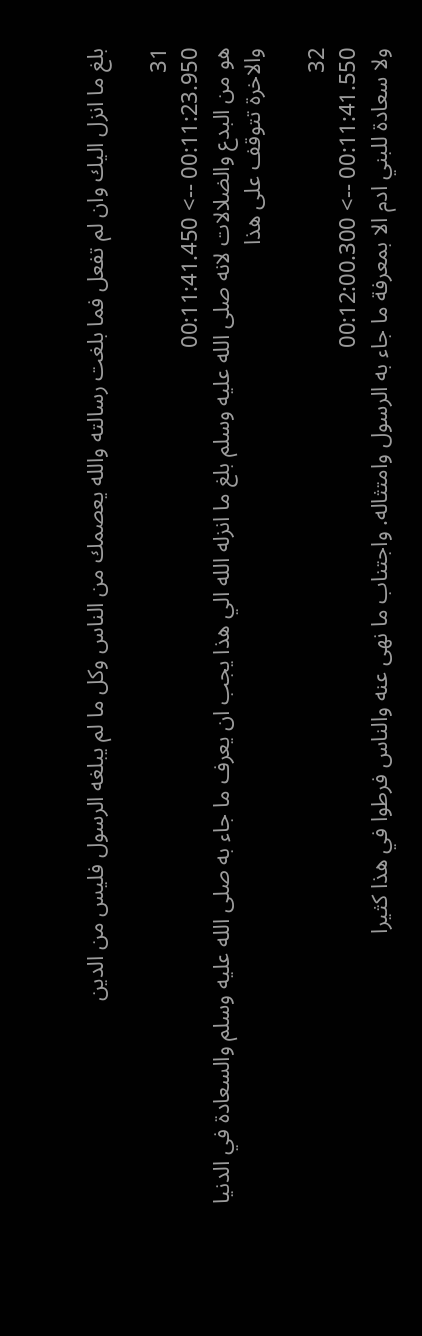بلغ ما انزل اليك وان لم تفعل فما بلغت رسالته والله يعصمك من الناس وكل ما لم يبلغه الرسول فليس من الدين

31
00:11:23.950 --> 00:11:41.450
هو من البدع والضلالات لانه صلى الله عليه وسلم بلغ ما انزله الله الي هذا يجب ان يعرف ما جاء به صلى الله عليه وسلم والسعادة في الدنيا والاخرة تتوقف على هذا

32
00:11:41.550 --> 00:12:00.300
ولا سعادة للبني ادم الا بمعرفة ما جاء به الرسول وامتثاله. واجتناب ما نهى عنه والناس فرطوا في هذا كثيرا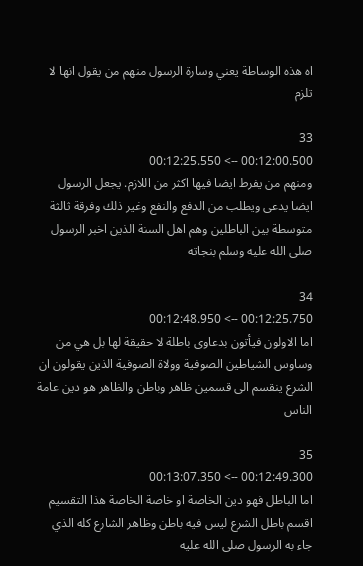اه هذه الوساطة يعني وسارة الرسول منهم من يقول انها لا تلزم

33
00:12:00.500 --> 00:12:25.550
ومنهم من يفرط ايضا فيها اكثر من اللازم. يجعل الرسول ايضا يدعى ويطلب من الدفع والنفع وغير ذلك وفرقة ثالثة متوسطة بين الباطلين وهم اهل السنة الذين اخبر الرسول صلى الله عليه وسلم بنجاته

34
00:12:25.750 --> 00:12:48.950
اما الاولون فيأتون بدعاوى باطلة لا حقيقة لها بل هي من وساوس الشياطين الصوفية وولاة الصوفية الذين يقولون ان الشرع ينقسم الى قسمين ظاهر وباطن والظاهر هو دين عامة الناس

35
00:12:49.300 --> 00:13:07.350
اما الباطل فهو دين الخاصة او خاصة الخاصة هذا التقسيم اقسم باطل الشرع ليس فيه باطن وظاهر الشارع كله الذي جاء به الرسول صلى الله عليه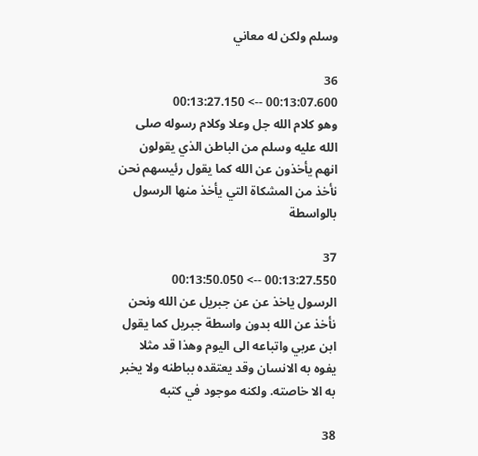وسلم ولكن له معاني

36
00:13:07.600 --> 00:13:27.150
وهو كلام الله جل وعلا وكلام رسوله صلى الله عليه وسلم من الباطن الذي يقولون انهم يأخذون عن الله كما يقول رئيسهم نحن نأخذ من المشكاة التي يأخذ منها الرسول بالواسطة

37
00:13:27.550 --> 00:13:50.050
الرسول ياخذ عن عن جبريل عن الله ونحن نأخذ عن الله بدون واسطة جبريل كما يقول ابن عربي واتباعه الى اليوم وهذا قد مثلا يفوه به الانسان وقد يعتقده بباطنه ولا يخبر به الا خاصته. ولكنه موجود في كتبه

38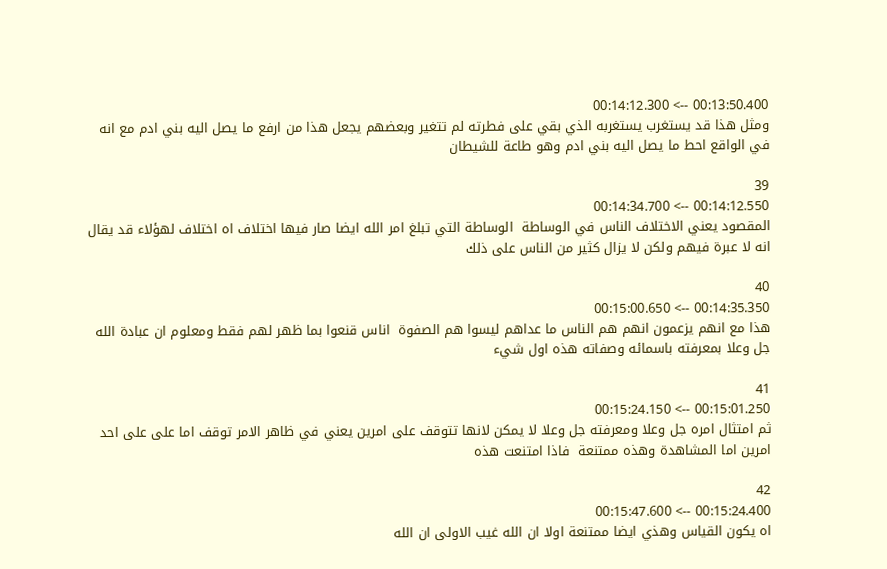00:13:50.400 --> 00:14:12.300
ومثل هذا قد يستغرب يستغربه الذي بقي على فطرته لم تتغير وبعضهم يجعل هذا من ارفع ما يصل اليه بني ادم مع انه في الواقع احط ما يصل اليه بني ادم وهو طاعة للشيطان

39
00:14:12.550 --> 00:14:34.700
المقصود يعني الاختلاف الناس في الوساطة  الوساطة التي تبلغ امر الله ايضا صار فيها اختلاف اه اختلاف لهؤلاء قد يقال انه لا عبرة فيهم ولكن لا يزال كثير من الناس على ذلك

40
00:14:35.350 --> 00:15:00.650
هذا مع انهم يزعمون انهم هم الناس ما عداهم ليسوا هم الصفوة  اناس قنعوا بما ظهر لهم فقط ومعلوم ان عبادة الله جل وعلا بمعرفته باسمائه وصفاته هذه اول شيء

41
00:15:01.250 --> 00:15:24.150
ثم امتثال امره جل وعلا ومعرفته جل وعلا لا يمكن لانها تتوقف على امرين يعني في ظاهر الامر توقف اما على على احد امرين اما المشاهدة وهذه ممتنعة  فاذا امتنعت هذه

42
00:15:24.400 --> 00:15:47.600
اه يكون القياس وهذي ايضا ممتنعة اولا ان الله غيب الاولى ان الله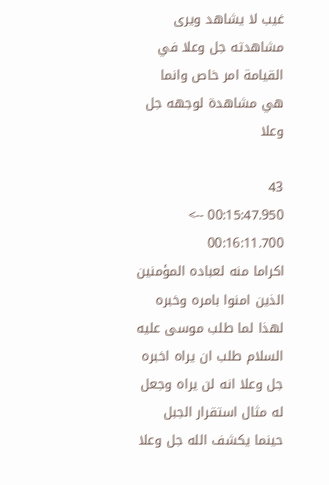غيب لا يشاهد ويرى مشاهدته جل وعلا في القيامة امر خاص وانما هي مشاهدة لوجهه جل وعلا

43
00:15:47.950 --> 00:16:11.700
اكراما منه لعباده المؤمنين الذين امنوا بامره وخبره لهذا لما طلب موسى عليه السلام طلب ان يراه اخبره جل وعلا انه لن يراه وجعل له مثال استقرار الجبل حينما يكشف الله جل وعلا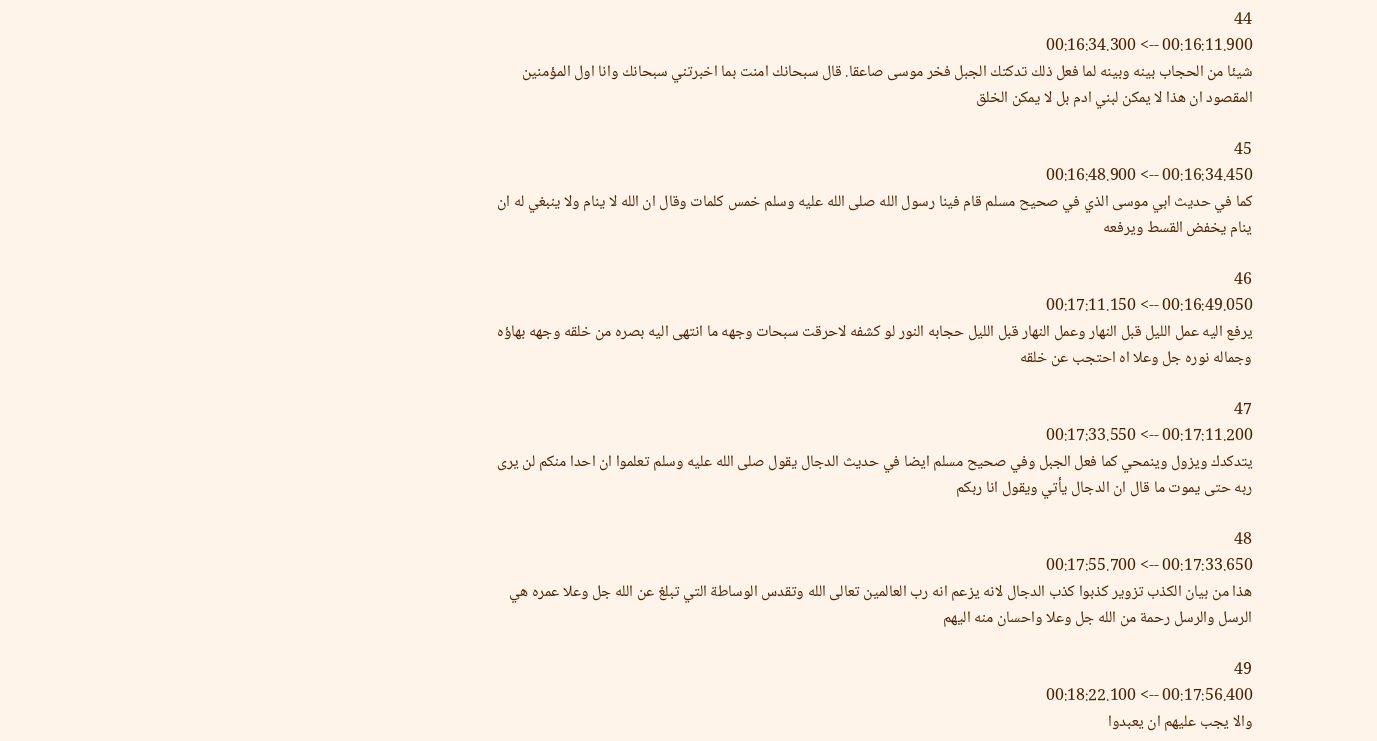44
00:16:11.900 --> 00:16:34.300
شيئا من الحجاب بينه وبينه لما فعل ذلك تدكتك الجبل فخر موسى صاعقا. قال سبحانك امنت بما اخبرتني سبحانك وانا اول المؤمنين المقصود ان هذا لا يمكن لبني ادم بل لا يمكن الخلق

45
00:16:34.450 --> 00:16:48.900
كما في حديث ابي موسى الذي في صحيح مسلم قام فينا رسول الله صلى الله عليه وسلم خمس كلمات وقال ان الله لا ينام ولا ينبغي له ان ينام يخفض القسط ويرفعه

46
00:16:49.050 --> 00:17:11.150
يرفع اليه عمل الليل قبل النهار وعمل النهار قبل الليل حجابه النور لو كشفه لاحرقت سبحات وجهه ما انتهى اليه بصره من خلقه وجهه بهاؤه وجماله نوره جل وعلا اه احتجب عن خلقه

47
00:17:11.200 --> 00:17:33.550
يتدكدك ويزول وينمحي كما فعل الجبل وفي صحيح مسلم ايضا في حديث الدجال يقول صلى الله عليه وسلم تعلموا ان احدا منكم لن يرى ربه حتى يموت ما قال ان الدجال يأتي ويقول انا ربكم

48
00:17:33.650 --> 00:17:55.700
هذا من بيان الكذب تزوير كذبوا كذب الدجال لانه يزعم انه رب العالمين تعالى الله وتقدس الوساطة التي تبلغ عن الله جل وعلا عمره هي الرسل والرسل رحمة من الله جل وعلا واحسان منه اليهم

49
00:17:56.400 --> 00:18:22.100
والا يجب عليهم ان يعبدوا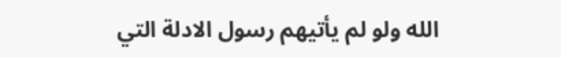الله ولو لم يأتيهم رسول الادلة التي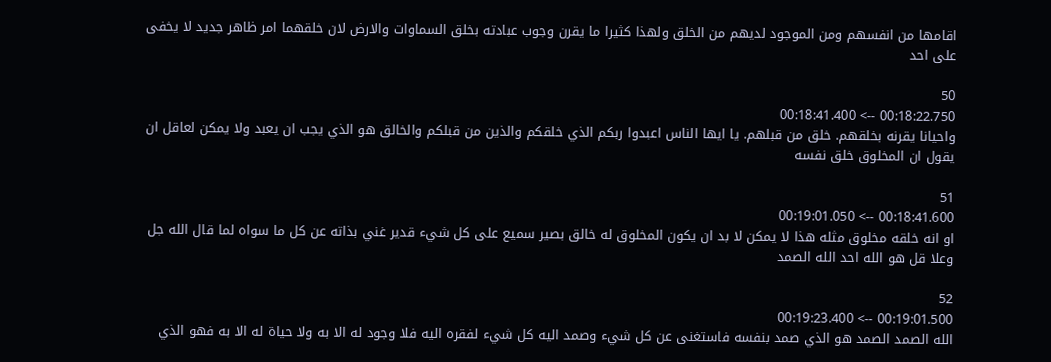اقامها من انفسهم ومن الموجود لديهم من الخلق ولهذا كثيرا ما يقرن وجوب عبادته بخلق السماوات والارض لان خلقهما امر ظاهر جديد لا يخفى على احد

50
00:18:22.750 --> 00:18:41.400
واحيانا يقرنه بخلقهم. خلق من قبلهم. يا ايها الناس اعبدوا ربكم الذي خلقكم والذين من قبلكم والخالق هو الذي يجب ان يعبد ولا يمكن لعاقل ان يقول ان المخلوق خلق نفسه

51
00:18:41.600 --> 00:19:01.050
او انه خلقه مخلوق مثله هذا لا يمكن لا بد ان يكون المخلوق له خالق بصير سميع على كل شيء قدير غني بذاته عن كل ما سواه لما قال الله جل وعلا قل هو الله احد الله الصمد

52
00:19:01.500 --> 00:19:23.400
الله الصمد الصمد هو الذي صمد بنفسه فاستغنى عن كل شيء وصمد اليه كل شيء لفقره اليه فلا وجود له الا به ولا حياة له الا به فهو الذي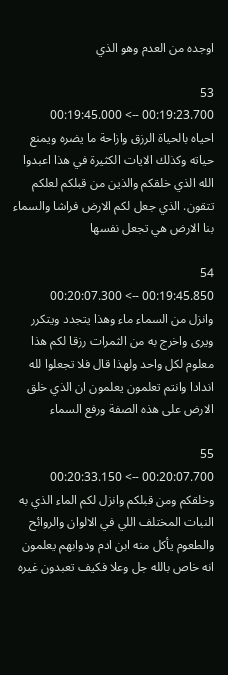اوجده من العدم وهو الذي

53
00:19:23.700 --> 00:19:45.000
احياه بالحياة الرزق وازاحة ما يضره ويمنع حياته وكذلك الايات الكثيرة في هذا اعبدوا الله الذي خلقكم والذين من قبلكم لعلكم تتقون. الذي جعل لكم الارض فراشا والسماء بنا الارض هي تجعل نفسها

54
00:19:45.850 --> 00:20:07.300
وانزل من السماء ماء وهذا يتجدد ويتكرر ويرى واخرج به من الثمرات رزقا لكم هذا معلوم لكل واحد ولهذا قال فلا تجعلوا لله اندادا وانتم تعلمون يعلمون ان الذي خلق الارض على هذه الصفة ورفع السماء

55
00:20:07.700 --> 00:20:33.150
وخلقكم ومن قبلكم وانزل لكم الماء الذي به النبات المختلف اللي في الالوان والروائح والطعوم يأكل منه ابن ادم ودوابهم يعلمون انه خاص بالله جل وعلا فكيف تعبدون غيره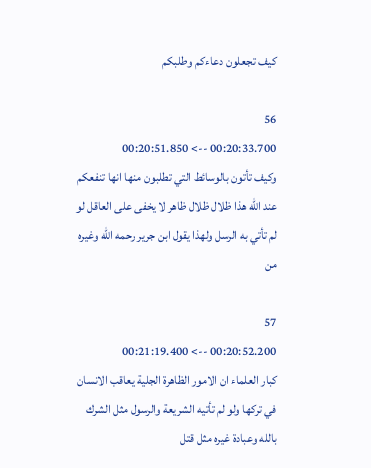كيف تجعلون دعاءكم وطلبكم

56
00:20:33.700 --> 00:20:51.850
وكيف تأتون بالوسائط التي تطلبون منها انها تنفعكم عند الله هذا ظلال ظلال ظاهر لا يخفى على العاقل لو لم تأتي به الرسل ولهذا يقول ابن جرير رحمه الله وغيره من

57
00:20:52.200 --> 00:21:19.400
كبار العلماء ان الامور الظاهرة الجلية يعاقب الانسان في تركها ولو لم تأتيه الشريعة والرسول مثل الشرك بالله وعبادة غيره مثل قتل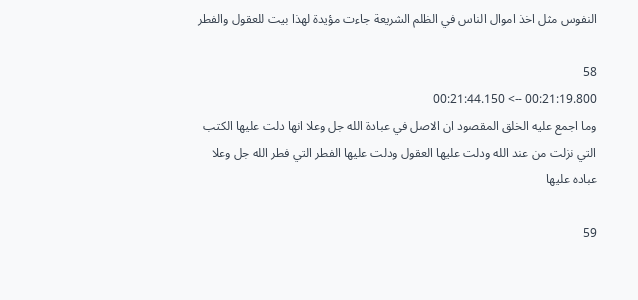النفوس مثل اخذ اموال الناس في الظلم الشريعة جاءت مؤيدة لهذا بيت للعقول والفطر

58
00:21:19.800 --> 00:21:44.150
وما اجمع عليه الخلق المقصود ان الاصل في عبادة الله جل وعلا انها دلت عليها الكتب التي نزلت من عند الله ودلت عليها العقول ودلت عليها الفطر التي فطر الله جل وعلا عباده عليها

59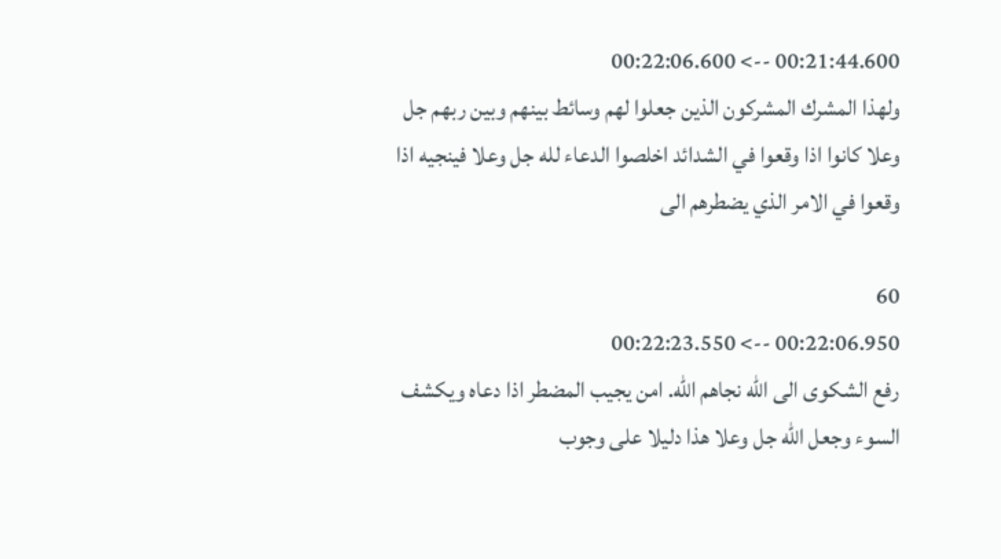00:21:44.600 --> 00:22:06.600
ولهذا المشرك المشركون الذين جعلوا لهم وسائط بينهم وبين ربهم جل وعلا كانوا اذا وقعوا في الشدائد اخلصوا الدعاء لله جل وعلا فينجيه اذا وقعوا في الامر الذي يضطرهم الى

60
00:22:06.950 --> 00:22:23.550
رفع الشكوى الى الله نجاهم الله. امن يجيب المضطر اذا دعاه ويكشف السوء وجعل الله جل وعلا هذا دليلا على وجوب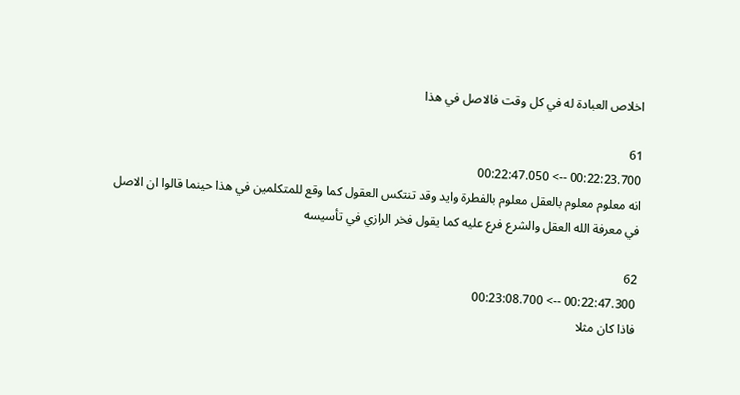اخلاص العبادة له في كل وقت فالاصل في هذا

61
00:22:23.700 --> 00:22:47.050
انه معلوم معلوم بالعقل معلوم بالفطرة وايد وقد تنتكس العقول كما وقع للمتكلمين في هذا حينما قالوا ان الاصل في معرفة الله العقل والشرع فرع عليه كما يقول فخر الرازي في تأسيسه

62
00:22:47.300 --> 00:23:08.700
فاذا كان مثلا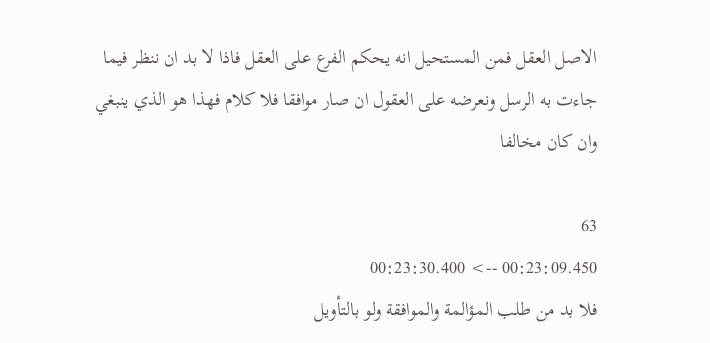الاصل العقل فمن المستحيل انه يحكم الفرع على العقل فاذا لا بد ان ننظر فيما جاءت به الرسل ونعرضه على العقول ان صار موافقا فلا كلام فهذا هو الذي ينبغي وان كان مخالفا

63
00:23:09.450 --> 00:23:30.400
فلا بد من طلب المؤالمة والموافقة ولو بالتأويل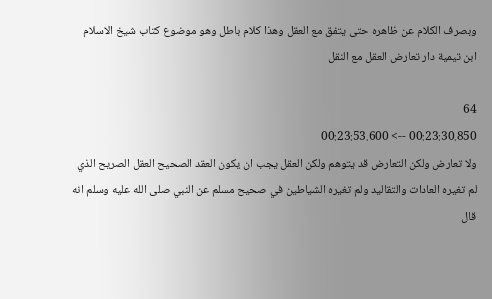وبصرف الكلام عن ظاهره حتى يتفق مع العقل وهذا كلام باطل وهو موضوع كتاب شيخ الاسلام ابن تيمية دار تعارض العقل مع النقل

64
00:23:30.850 --> 00:23:53.600
ولا تعارض ولكن التعارض قد يتوهم ولكن العقل يجب ان يكون العقد الصحيح العقل الصريح الذي لم تغيره العادات والتقاليد ولم تغيره الشياطين في صحيح مسلم عن النبي صلى الله عليه وسلم انه قال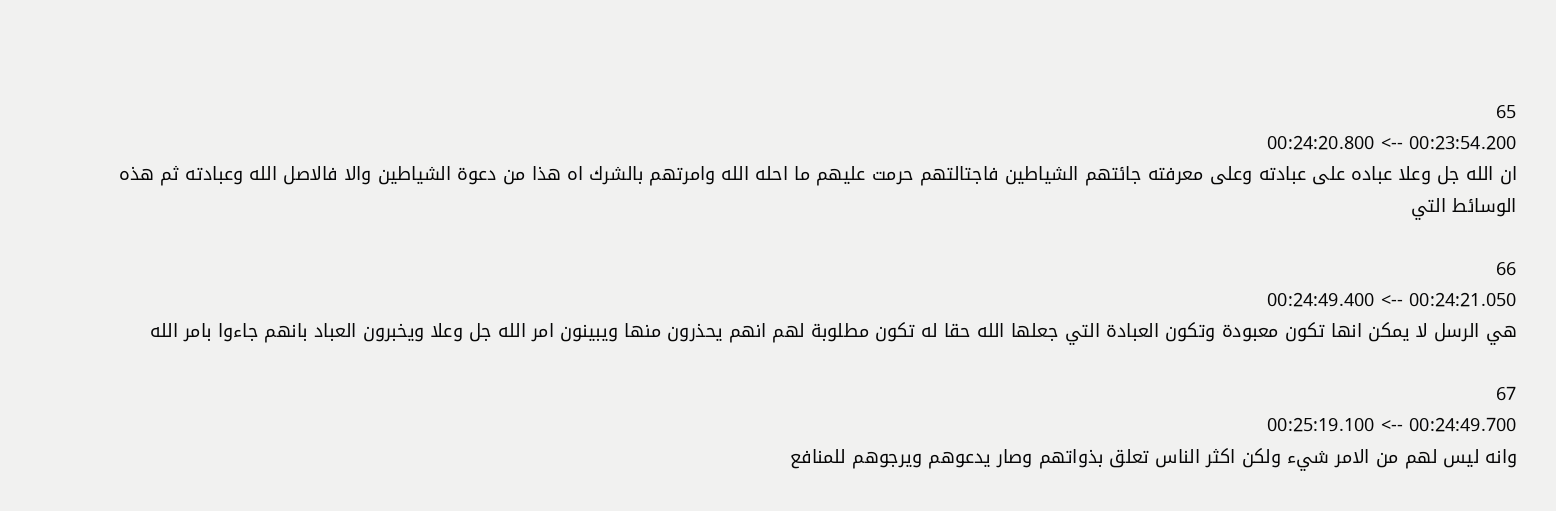65
00:23:54.200 --> 00:24:20.800
ان الله جل وعلا عباده على عبادته وعلى معرفته جائتهم الشياطين فاجتالتهم حرمت عليهم ما احله الله وامرتهم بالشرك اه هذا من دعوة الشياطين والا فالاصل الله وعبادته ثم هذه الوسائط التي

66
00:24:21.050 --> 00:24:49.400
هي الرسل لا يمكن انها تكون معبودة وتكون العبادة التي جعلها الله حقا له تكون مطلوبة لهم انهم يحذرون منها ويبينون امر الله جل وعلا ويخبرون العباد بانهم جاءوا بامر الله

67
00:24:49.700 --> 00:25:19.100
وانه ليس لهم من الامر شيء ولكن اكثر الناس تعلق بذواتهم وصار يدعوهم ويرجوهم للمنافع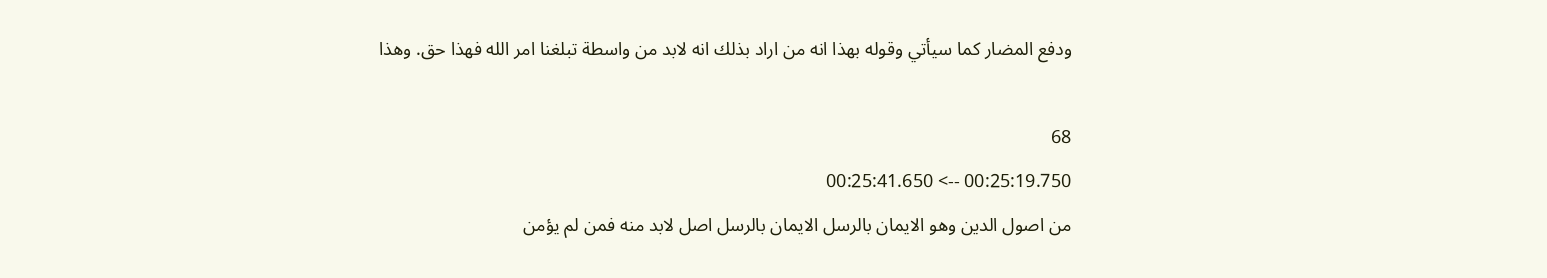ودفع المضار كما سيأتي وقوله بهذا انه من اراد بذلك انه لابد من واسطة تبلغنا امر الله فهذا حق. وهذا

68
00:25:19.750 --> 00:25:41.650
من اصول الدين وهو الايمان بالرسل الايمان بالرسل اصل لابد منه فمن لم يؤمن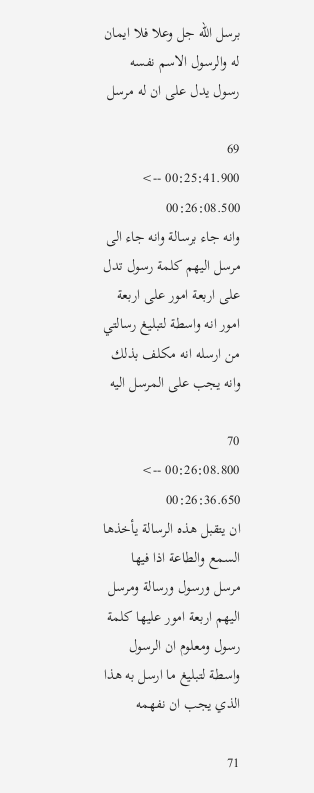برسل الله جل وعلا فلا ايمان له والرسول الاسم نفسه رسول يدل على ان له مرسل

69
00:25:41.900 --> 00:26:08.500
وانه جاء برسالة وانه جاء الى مرسل اليهم كلمة رسول تدل على اربعة امور على اربعة امور انه واسطة لتبليغ رسالتي من ارسله انه مكلف بذلك وانه يجب على المرسل اليه

70
00:26:08.800 --> 00:26:36.650
ان يتقبل هذه الرسالة يأخذها السمع والطاعة اذا فيها مرسل ورسول ورسالة ومرسل اليهم اربعة امور عليها كلمة رسول ومعلوم ان الرسول واسطة لتبليغ ما ارسل به هذا الذي يجب ان نفهمه

71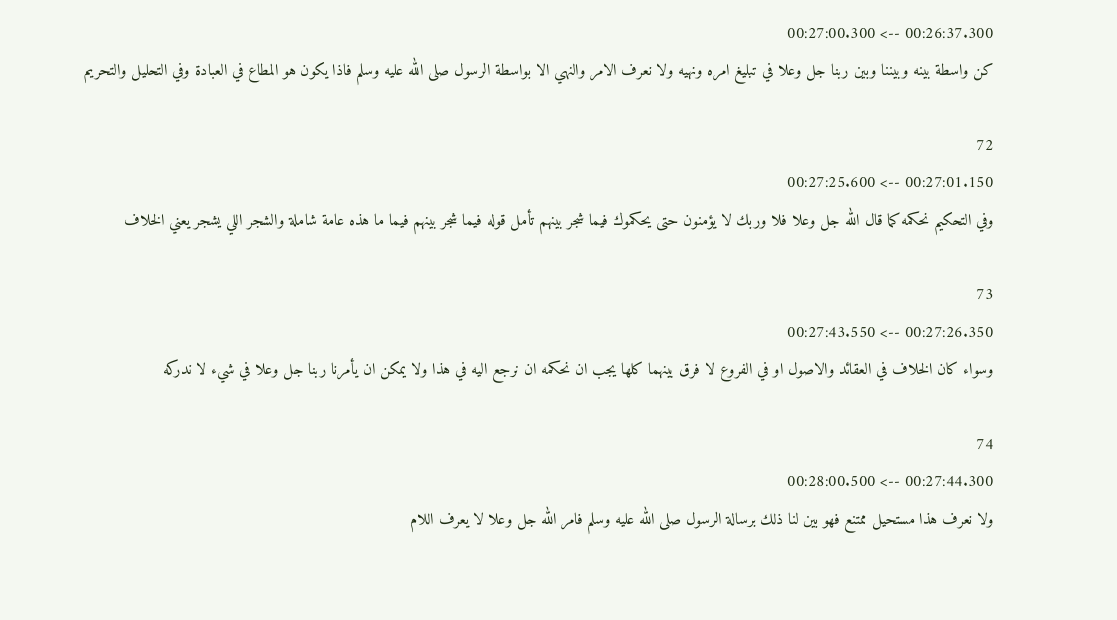00:26:37.300 --> 00:27:00.300
كن واسطة بينه وبيننا وبين ربنا جل وعلا في تبليغ امره ونهيه ولا نعرف الامر والنهي الا بواسطة الرسول صلى الله عليه وسلم فاذا يكون هو المطاع في العبادة وفي التحليل والتحريم

72
00:27:01.150 --> 00:27:25.600
وفي التحكيم نحكمه كما قال الله جل وعلا فلا وربك لا يؤمنون حتى يحكموك فيما شجر بينهم تأمل قوله فيما شجر بينهم فيما ما هذه عامة شاملة والشجر اللي يشجر يعني الخلاف

73
00:27:26.350 --> 00:27:43.550
وسواء كان الخلاف في العقائد والاصول او في الفروع لا فرق بينهما كلها يجب ان نحكمه ان نرجع اليه في هذا ولا يمكن ان يأمرنا ربنا جل وعلا في شيء لا ندركه

74
00:27:44.300 --> 00:28:00.500
ولا نعرف هذا مستحيل ممتنع فهو بين لنا ذلك برسالة الرسول صلى الله عليه وسلم فامر الله جل وعلا لا يعرف اللام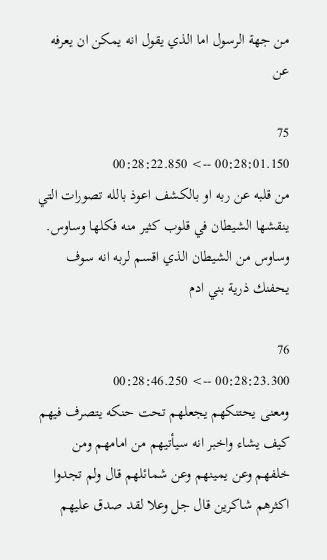من جهة الرسول اما الذي يقول انه يمكن ان يعرفه عن

75
00:28:01.150 --> 00:28:22.850
من قلبه عن ربه او بالكشف اعوذ بالله تصورات التي ينقشها الشيطان في قلوب كثير منه فكلها وساوس. وساوس من الشيطان الذي اقسم لربه انه سوف يحفنك ذرية بني ادم

76
00:28:23.300 --> 00:28:46.250
ومعنى يحتنكهم يجعلهم تحت حنكه يتصرف فيهم كيف يشاء واخبر انه سيأتيهم من امامهم ومن خلفهم وعن يمينهم وعن شمائلهم قال ولم تجدوا اكثرهم شاكرين قال جل وعلا لقد صدق عليهم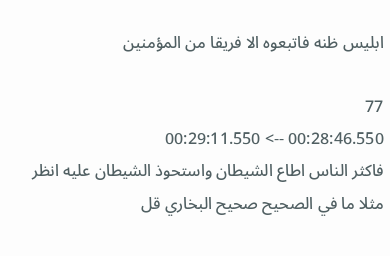ابليس ظنه فاتبعوه الا فريقا من المؤمنين

77
00:28:46.550 --> 00:29:11.550
فاكثر الناس اطاع الشيطان واستحوذ الشيطان عليه انظر مثلا ما في الصحيح صحيح البخاري قل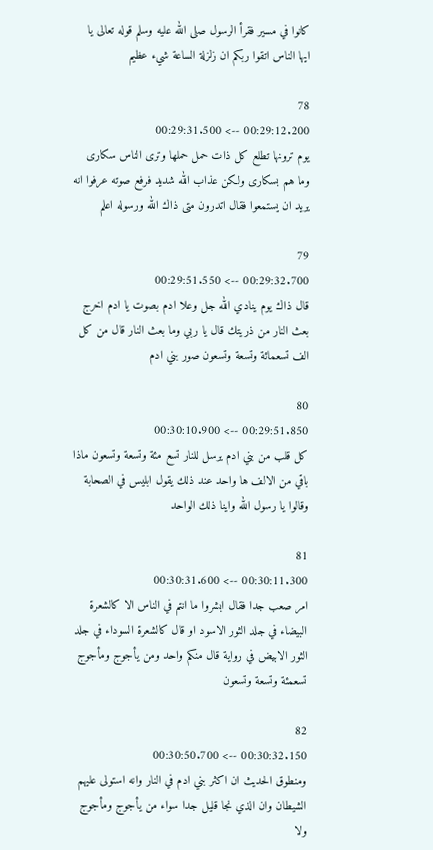كانوا في مسير فقرأ الرسول صلى الله عليه وسلم قوله تعالى يا ايها الناس اتقوا ربكم ان زلزلة الساعة شيء عظيم

78
00:29:12.200 --> 00:29:31.500
يوم ترونها تطلع كل ذات حمل حملها وترى الناس سكارى وما هم بسكارى ولكن عذاب الله شديد فرفع صوته عرفوا انه يريد ان يستمعوا فقال اتدرون متى ذاك الله ورسوله اعلم

79
00:29:32.700 --> 00:29:51.550
قال ذاك يوم ينادي الله جل وعلا ادم بصوت يا ادم اخرج بعث النار من ذريتك قال يا ربي وما بعث النار قال من كل الف تسعمائة وتسعة وتسعون صور بني ادم

80
00:29:51.850 --> 00:30:10.900
كل قلب من بني ادم يرسل للنار تسع مئة وتسعة وتسعون ماذا باقي من الالف ها واحد عند ذلك يقول ابليس في الصحابة وقالوا يا رسول الله واينا ذلك الواحد

81
00:30:11.300 --> 00:30:31.600
امر صعب جدا فقال ابشروا ما انتم في الناس الا كالشعرة البيضاء في جلد الثور الاسود او قال كالشعرة السوداء في جلد الثور الابيض في رواية قال منكم واحد ومن يأجوج ومأجوج تسعمئة وتسعة وتسعون

82
00:30:32.150 --> 00:30:50.700
ومنطوق الحديث ان اكثر بني ادم في النار وانه استولى عليهم الشيطان وان الذي نجا قليل جدا سواء من يأجوج ومأجوج ولا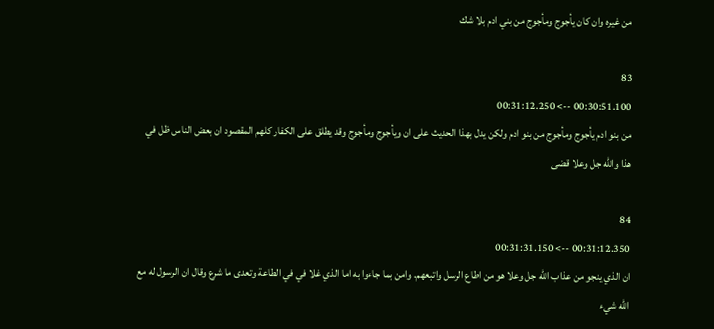من غيره وان كان يأجوج ومأجوج من بني ادم بلا شك

83
00:30:51.100 --> 00:31:12.250
من بنو ادم يأجوج ومأجوج من بنو ادم ولكن يدل بهذا الحديث على ان ويأجوج ومأجوج وقد يطلق على الكفار كلهم المقصود ان بعض الناس ظل في هذا والله جل وعلا قضى

84
00:31:12.350 --> 00:31:31.150
ان الذي ينجو من عذاب الله جل وعلا هو من اطاع الرسل واتبعهم. وامن بما جاءوا به اما الذي غلا في في الطاعة وتعدى ما شرع وقال ان الرسول له مع الله شيء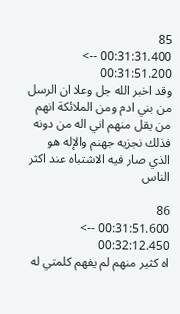85
00:31:31.400 --> 00:31:51.200
وقد اخبر الله جل وعلا ان الرسل من بني ادم ومن الملائكة انهم من يقل منهم اني اله من دونه فذلك نجزيه جهنم والإله هو الذي صار فيه الاشتباه عند اكثر الناس

86
00:31:51.600 --> 00:32:12.450
اه كثير منهم لم يفهم كلمتي له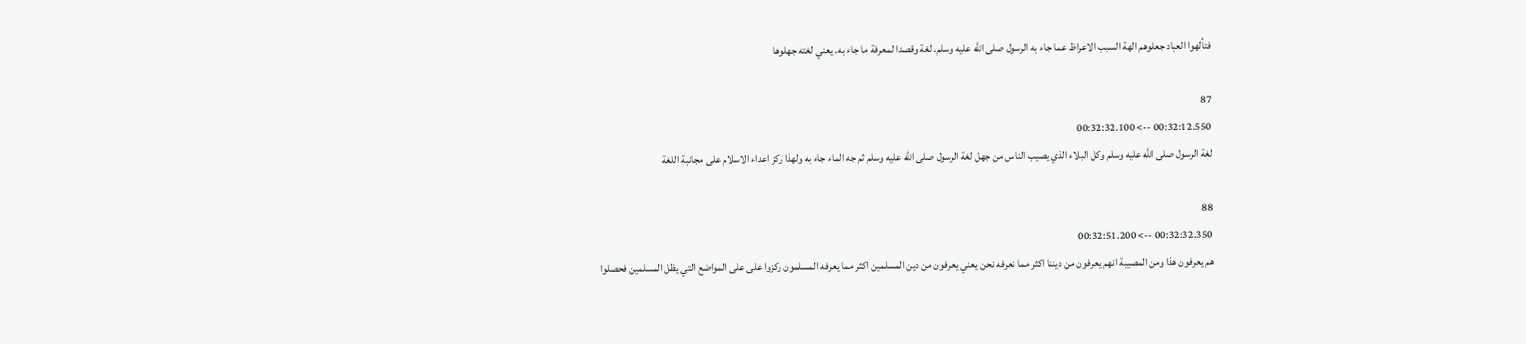فتألهوا العباد جعلوهم الهة السبب الاعراظ عما جاء به الرسول صلى الله عليه وسلم. لغة وقصدا لمعرفة ما جاء به. يعني لغته جهلوها

87
00:32:12.550 --> 00:32:32.100
لغة الرسول صلى الله عليه وسلم وكل البلاء الذي يصيب الناس من جهل لغة الرسول صلى الله عليه وسلم ثم جه الماء جاء به ولهذا ركز اعداء الاسلام على مجانبة اللغة

88
00:32:32.350 --> 00:32:51.200
هم يعرفون هذا ومن المصيبة انهم يعرفون من ديننا اكثر مما نعرفه نحن يعني يعرفون من دين المسلمين اكثر مما يعرفه المسلمون ركزوا على على المواضع التي يظل المسلمين فحصلوا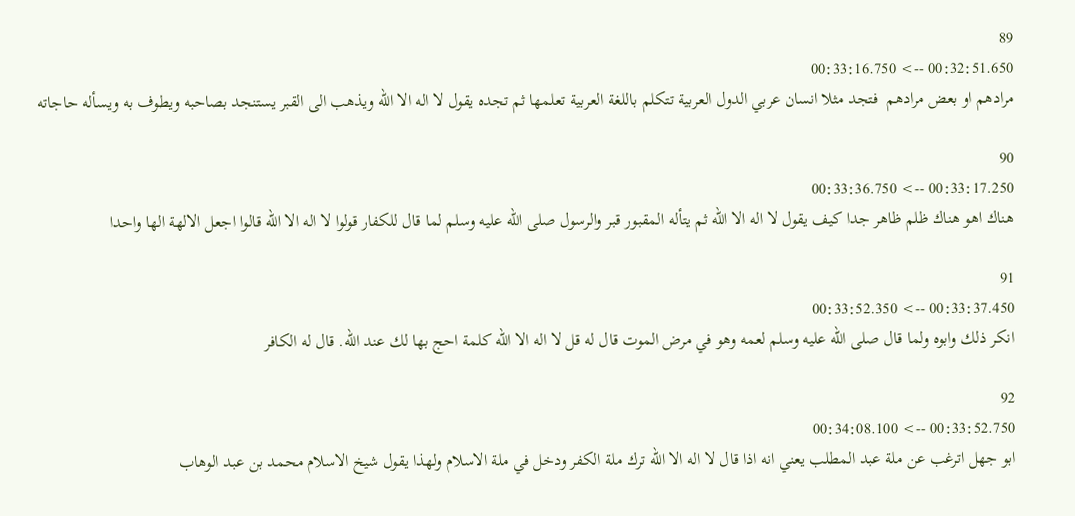89
00:32:51.650 --> 00:33:16.750
مرادهم او بعض مرادهم  فتجد مثلا انسان عربي الدول العربية تتكلم باللغة العربية تعلمها ثم تجده يقول لا اله الا الله ويذهب الى القبر يستنجد بصاحبه ويطوف به ويسأله حاجاته

90
00:33:17.250 --> 00:33:36.750
هناك اهو هناك ظلم ظاهر جدا كيف يقول لا اله الا الله ثم يتأله المقبور قبر والرسول صلى الله عليه وسلم لما قال للكفار قولوا لا اله الا الله قالوا اجعل الالهة الها واحدا

91
00:33:37.450 --> 00:33:52.350
انكر ذلك وابوه ولما قال صلى الله عليه وسلم لعمه وهو في مرض الموت قال له قل لا اله الا الله كلمة احج بها لك عند الله. قال له الكافر

92
00:33:52.750 --> 00:34:08.100
ابو جهل اترغب عن ملة عبد المطلب يعني انه اذا قال لا اله الا الله ترك ملة الكفر ودخل في ملة الاسلام ولهذا يقول شيخ الاسلام محمد بن عبد الوهاب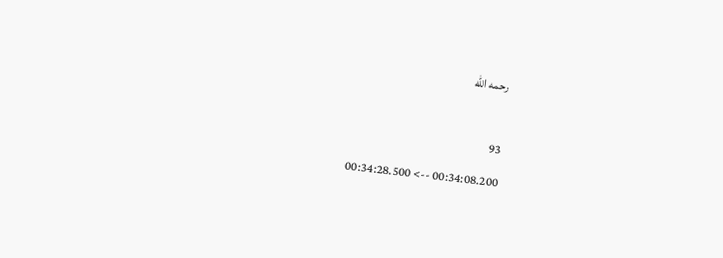رحمه الله

93
00:34:08.200 --> 00:34:28.500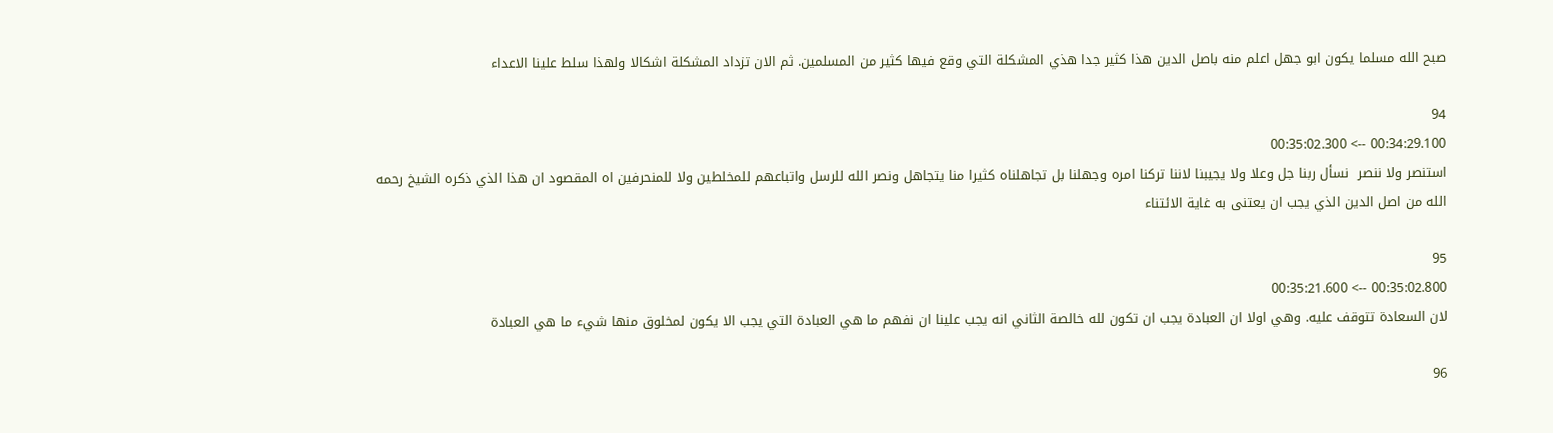صبح الله مسلما يكون ابو جهل اعلم منه باصل الدين هذا كثير جدا هذي المشكلة التي وقع فيها كثير من المسلمين. ثم الان تزداد المشكلة اشكالا ولهذا سلط علينا الاعداء

94
00:34:29.100 --> 00:35:02.300
استنصر ولا ننصر  نسأل ربنا جل وعلا ولا يجيبنا لاننا تركنا امره وجهلنا بل تجاهلناه كثيرا منا يتجاهل ونصر الله للرسل واتباعهم للمخلطين ولا للمنحرفين اه المقصود ان هذا الذي ذكره الشيخ رحمه الله من اصل الدين الذي يجب ان يعتنى به غاية الائتناء

95
00:35:02.800 --> 00:35:21.600
لان السعادة تتوقف عليه. وهي اولا ان العبادة يجب ان تكون لله خالصة الثاني انه يجب علينا ان نفهم ما هي العبادة التي يجب الا يكون لمخلوق منها شيء ما هي العبادة

96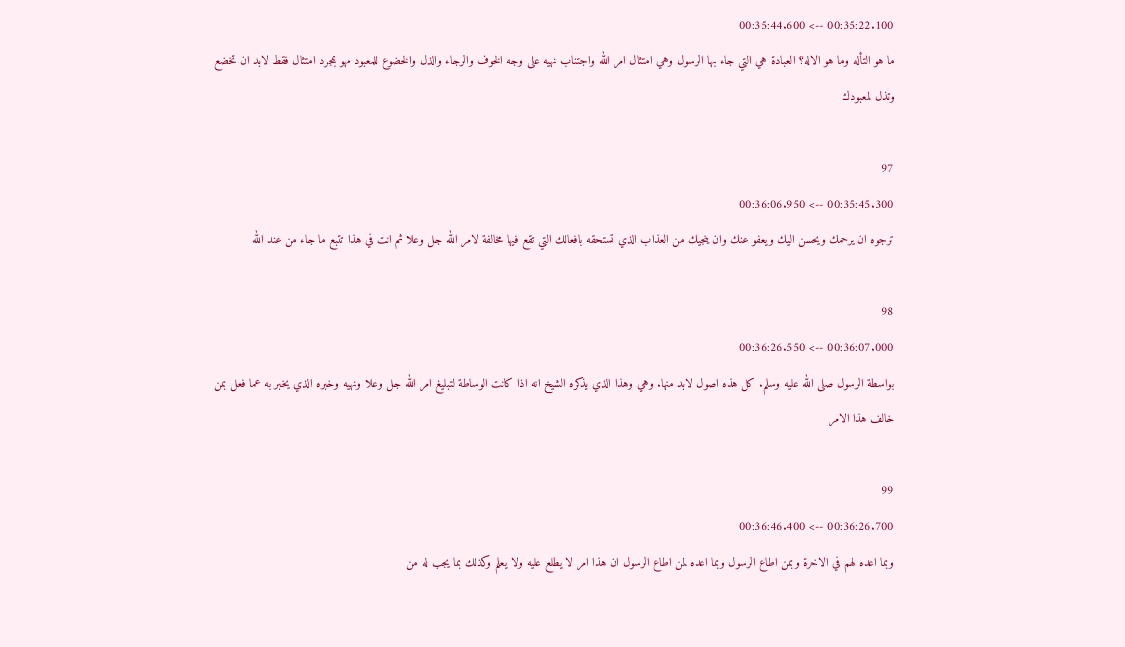00:35:22.100 --> 00:35:44.600
ما هو التأله وما هو الاله؟ العبادة هي التي جاء بها الرسول وهي امتثال امر الله واجتناب نهيه على وجه الخوف والرجاء والذل والخضوع للمعبود مهو بمجرد امتثال فقط لابد ان تخضع وتذل لمعبودك

97
00:35:45.300 --> 00:36:06.950
ترجوه ان يرحمك ويحسن اليك ويعفو عنك وان ينجيك من العذاب الذي تستحقه بافعالك التي تقع فيها مخالفة لامر الله جل وعلا ثم انت في هذا تتبع ما جاء من عند الله

98
00:36:07.000 --> 00:36:26.550
بواسطة الرسول صلى الله عليه وسلم. كل هذه اصول لابد منها. وهي وهذا الذي يذكره الشيخ انه اذا كانت الوساطة لتبليغ امر الله جل وعلا ونهيه وخبره الذي يخبر به عما فعل بمن خالف هذا الامر

99
00:36:26.700 --> 00:36:46.400
وبما اعده لهم في الاخرة وبمن اطاع الرسول وبما اعده لمن اطاع الرسول ان هذا امر لا يطلع عليه ولا يعلم وكذلك بما يجب له من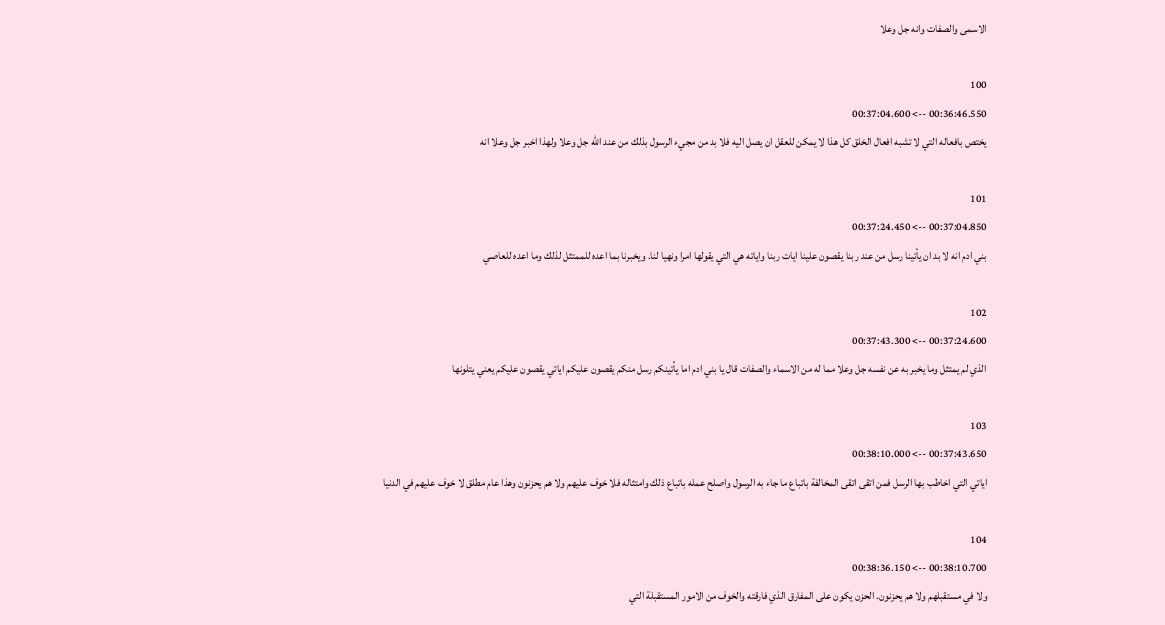الاسمى والصفات وانه جل وعلا

100
00:36:46.550 --> 00:37:04.600
يختص بافعاله التي لا تشبه افعال الخلق كل هذا لا يمكن للعقل ان يصل اليه فلا بد من مجيء الرسول بذلك من عند الله جل وعلا ولهذا اخبر جل وعلا انه

101
00:37:04.850 --> 00:37:24.450
بني ادم انه لا بد ان يأتينا رسل من عند ربنا يقصون علينا ايات ربنا واياته هي التي يقولها امرا ونهيا لنا. ويخبرنا بما اعده للممتثل لذلك وما اعده للعاصي

102
00:37:24.600 --> 00:37:43.300
الذي لم يمتثل وما يخبر به عن نفسه جل وعلا مما له من الاسماء والصفات قال يا بني ادم اما يأتينكم رسل منكم يقصون عليكم اياتي يقصون عليكم يعني يتلونها

103
00:37:43.650 --> 00:38:10.000
اياتي التي اخاطب بها الرسل فمن اتقى اتقى المخالفة باتباع ما جاء به الرسول واصلح عمله باتباع ذلك وامتثاله فلا خوف عليهم ولا هم يحزنون وهذا عام مطلق لا خوف عليهم في الدنيا

104
00:38:10.700 --> 00:38:36.150
ولا في مستقبلهم ولا هم يحزنون. الحزن يكون على المفارق الذي فارقته والخوف من الامور المستقبلة التي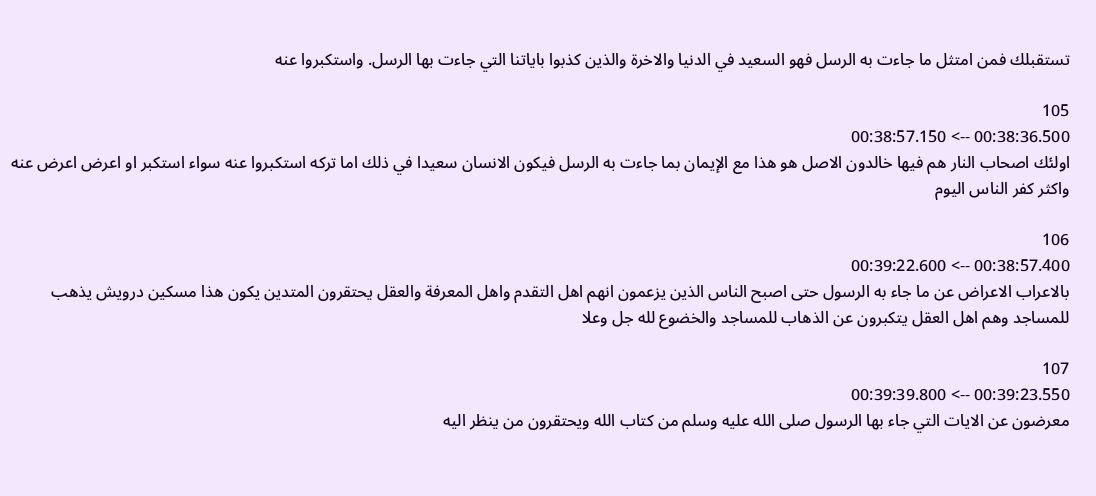تستقبلك فمن امتثل ما جاءت به الرسل فهو السعيد في الدنيا والاخرة والذين كذبوا باياتنا التي جاءت بها الرسل. واستكبروا عنه

105
00:38:36.500 --> 00:38:57.150
اولئك اصحاب النار هم فيها خالدون الاصل هو هذا مع الإيمان بما جاءت به الرسل فيكون الانسان سعيدا في ذلك اما تركه استكبروا عنه سواء استكبر او اعرض اعرض عنه واكثر كفر الناس اليوم

106
00:38:57.400 --> 00:39:22.600
بالاعراب الاعراض عن ما جاء به الرسول حتى اصبح الناس الذين يزعمون انهم اهل التقدم واهل المعرفة والعقل يحتقرون المتدين يكون هذا مسكين درويش يذهب للمساجد وهم اهل العقل يتكبرون عن الذهاب للمساجد والخضوع لله جل وعلا

107
00:39:23.550 --> 00:39:39.800
معرضون عن الايات التي جاء بها الرسول صلى الله عليه وسلم من كتاب الله ويحتقرون من ينظر اليه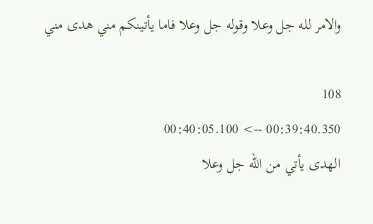والامر لله جل وعلا وقوله جل وعلا فاما يأتينكم مني هدى مني

108
00:39:40.350 --> 00:40:05.100
الهدى يأتي من الله جل وعلا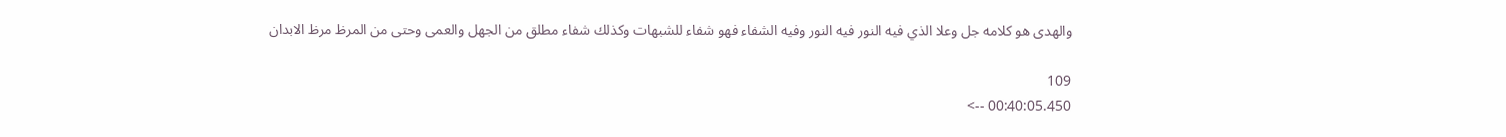والهدى هو كلامه جل وعلا الذي فيه النور فيه النور وفيه الشفاء فهو شفاء للشبهات وكذلك شفاء مطلق من الجهل والعمى وحتى من المرظ مرظ الابدان

109
00:40:05.450 -->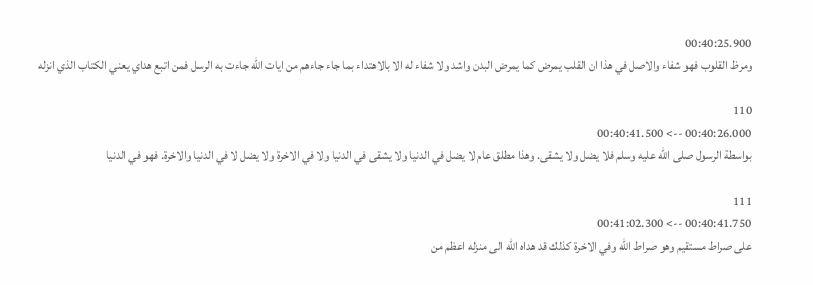00:40:25.900
ومرظ القلوب فهو شفاء والاصل في هذا ان القلب يمرض كما يمرض البدن واشد ولا شفاء له الا بالاهتداء بما جاء جاءهم من ايات الله جاءت به الرسل فمن اتبع هداي يعني الكتاب الذي انزله

110
00:40:26.000 --> 00:40:41.500
بواسطة الرسول صلى الله عليه وسلم فلا يضل ولا يشقى. وهذا مطلق عام لا يضل في الدنيا ولا يشقى في الدنيا ولا في الاخرة ولا يضل لا في الدنيا والاخرة. فهو في الدنيا

111
00:40:41.750 --> 00:41:02.300
على صراط مستقيم وهو صراط الله وفي الاخرة كذلك قد هداه الله الى منزله اعظم من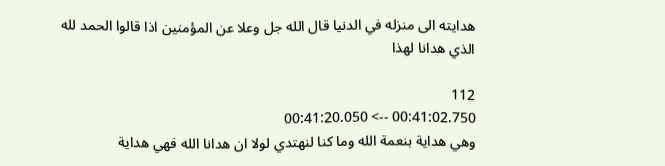هدايته الى منزله في الدنيا قال الله جل وعلا عن المؤمنين اذا قالوا الحمد لله الذي هدانا لهذا

112
00:41:02.750 --> 00:41:20.050
وهي هداية بنعمة الله وما كنا لنهتدي لولا ان هدانا الله فهي هداية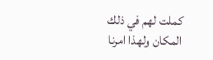كملت لهم في ذلك المكان ولهذا امرنا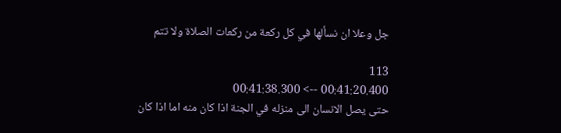جل وعلا ان نسألها في كل ركعة من ركعات الصلاة ولا تتم

113
00:41:20.400 --> 00:41:38.300
حتى يصل الانسان الى منزله في الجنة اذا كان منه اما اذا كان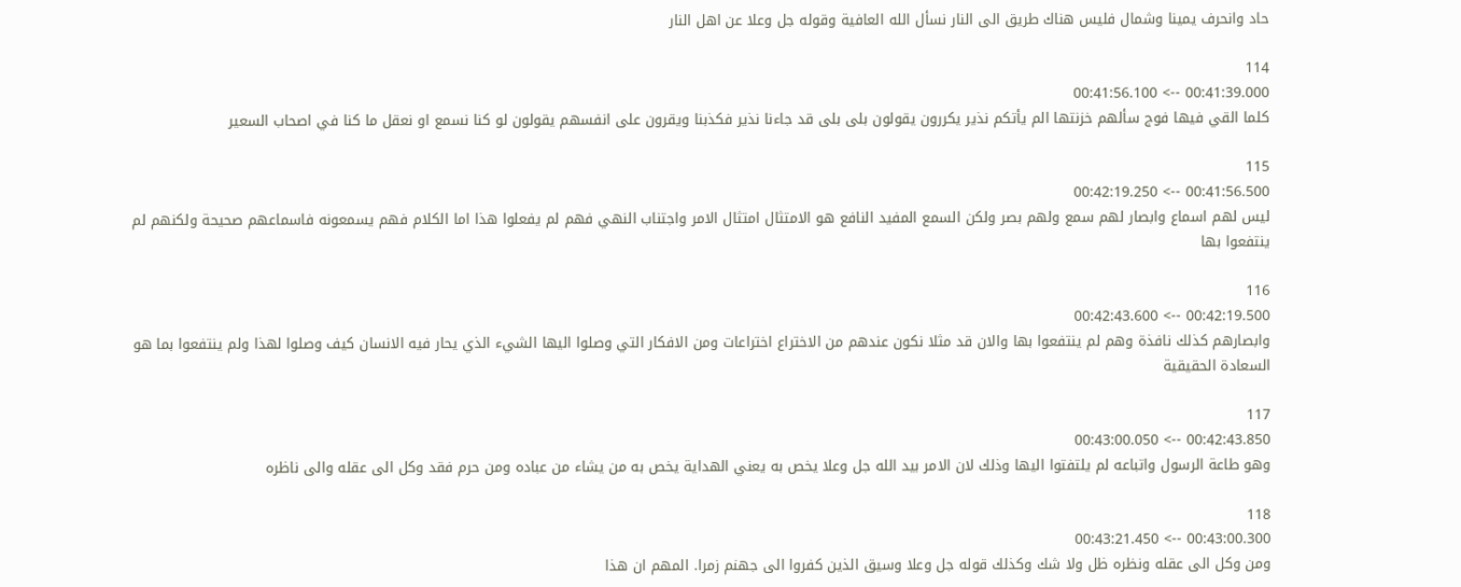حاد وانحرف يمينا وشمال فليس هناك طريق الى النار نسأل الله العافية وقوله جل وعلا عن اهل النار

114
00:41:39.000 --> 00:41:56.100
كلما القي فيها فوج سألهم خزنتها الم يأتكم نذير يكررون يقولون بلى بلى قد جاءنا نذير فكذبنا ويقرون على انفسهم يقولون لو كنا نسمع او نعقل ما كنا في اصحاب السعير

115
00:41:56.500 --> 00:42:19.250
ليس لهم اسماع وابصار لهم سمع ولهم بصر ولكن السمع المفيد النافع هو الامتثال امتثال الامر واجتناب النهي فهم لم يفعلوا هذا اما الكلام فهم يسمعونه فاسماعهم صحيحة ولكنهم لم ينتفعوا بها

116
00:42:19.500 --> 00:42:43.600
وابصارهم كذلك نافذة وهم لم ينتفعوا بها والان قد مثلا نكون عندهم من الاختراع اختراعات ومن الافكار التي وصلوا اليها الشيء الذي يحار فيه الانسان كيف وصلوا لهذا ولم ينتفعوا بما هو السعادة الحقيقية

117
00:42:43.850 --> 00:43:00.050
وهو طاعة الرسول واتباعه لم يلتفتوا اليها وذلك لان الامر بيد الله جل وعلا يخص به يعني الهداية يخص به من يشاء من عباده ومن حرم فقد وكل الى عقله والى ناظره

118
00:43:00.300 --> 00:43:21.450
ومن وكل الى عقله ونظره ظل ولا شك وكذلك قوله جل وعلا وسيق الذين كفروا الى جهنم زمرا. المهم ان هذا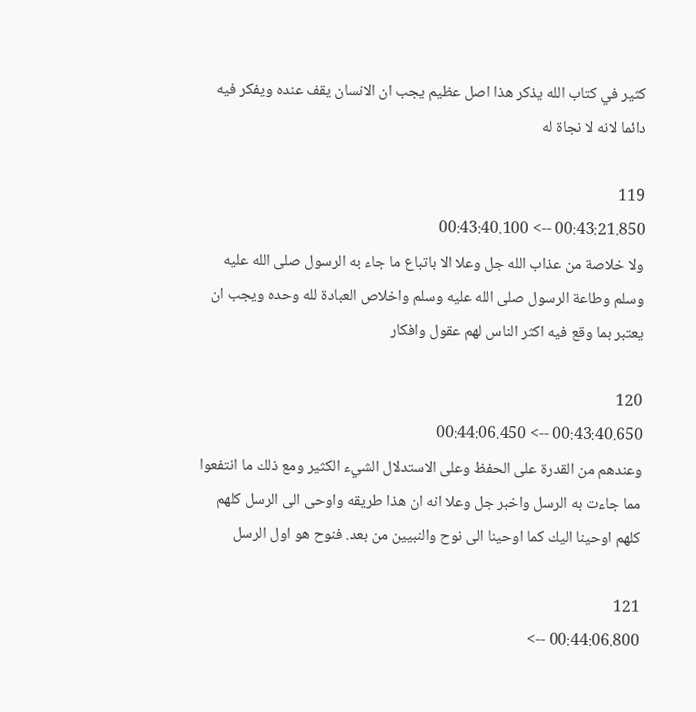كثير في كتاب الله يذكر هذا اصل عظيم يجب ان الانسان يقف عنده ويفكر فيه دائما لانه لا نجاة له

119
00:43:21.850 --> 00:43:40.100
ولا خلاصة من عذاب الله جل وعلا الا باتباع ما جاء به الرسول صلى الله عليه وسلم وطاعة الرسول صلى الله عليه وسلم واخلاص العبادة لله وحده ويجب ان يعتبر بما وقع فيه اكثر الناس لهم عقول وافكار

120
00:43:40.650 --> 00:44:06.450
وعندهم من القدرة على الحفظ وعلى الاستدلال الشيء الكثير ومع ذلك ما انتفعوا مما جاءت به الرسل واخبر جل وعلا انه ان هذا طريقه واوحى الى الرسل كلهم كلهم اوحينا اليك كما اوحينا الى نوح والنبيين من بعد. فنوح هو اول الرسل

121
00:44:06.800 -->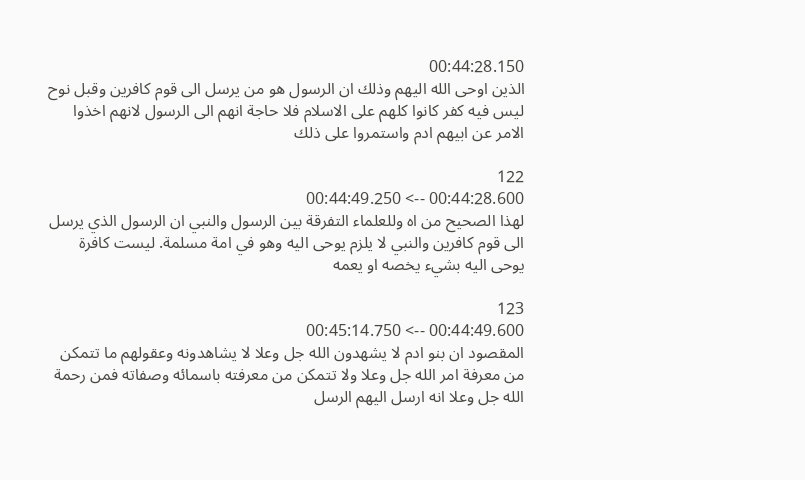00:44:28.150
الذين اوحى الله اليهم وذلك ان الرسول هو من يرسل الى قوم كافرين وقبل نوح ليس فيه كفر كانوا كلهم على الاسلام فلا حاجة انهم الى الرسول لانهم اخذوا الامر عن ابيهم ادم واستمروا على ذلك

122
00:44:28.600 --> 00:44:49.250
لهذا الصحيح من اه وللعلماء التفرقة بين الرسول والنبي ان الرسول الذي يرسل الى قوم كافرين والنبي لا يلزم يوحى اليه وهو في امة مسلمة. ليست كافرة يوحى اليه بشيء يخصه او يعمه

123
00:44:49.600 --> 00:45:14.750
المقصود ان بنو ادم لا يشهدون الله جل وعلا لا يشاهدونه وعقولهم ما تتمكن من معرفة امر الله جل وعلا ولا تتمكن من معرفته باسمائه وصفاته فمن رحمة الله جل وعلا انه ارسل اليهم الرسل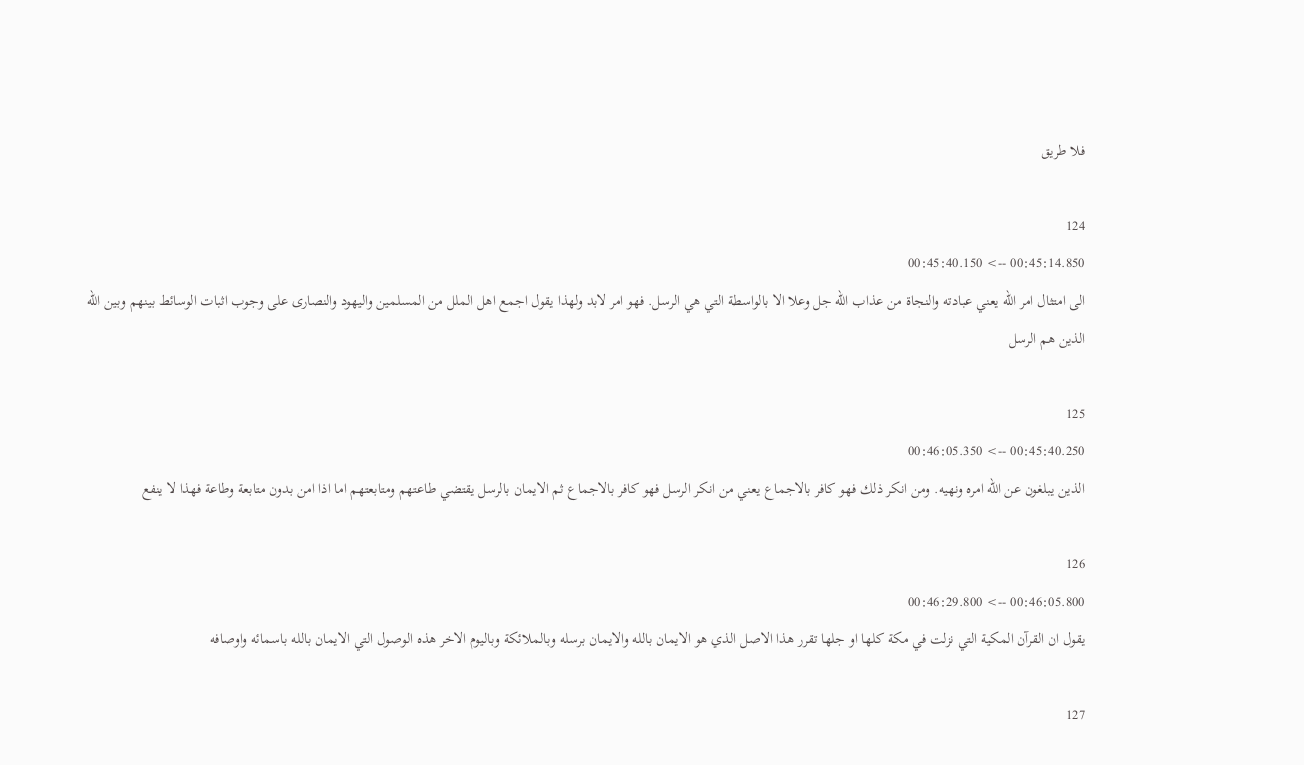فلا طريق

124
00:45:14.850 --> 00:45:40.150
الى امتثال امر الله يعني عبادته والنجاة من عذاب الله جل وعلا الا بالواسطة التي هي الرسل. فهو امر لابد ولهذا يقول اجمع اهل الملل من المسلمين واليهود والنصارى على وجوب اثبات الوسائط بينهم وبين الله الذين هم الرسل

125
00:45:40.250 --> 00:46:05.350
الذين يبلغون عن الله امره ونهيه. ومن انكر ذلك فهو كافر بالاجماع يعني من انكر الرسل فهو كافر بالاجماع ثم الايمان بالرسل يقتضي طاعتهم ومتابعتهم اما اذا امن بدون متابعة وطاعة فهذا لا ينفع

126
00:46:05.800 --> 00:46:29.800
يقول ان القرآن المكية التي نزلت في مكة كلها او جلها تقرر هذا الاصل الذي هو الايمان بالله والايمان برسله وبالملائكة وباليوم الاخر هذه الوصول التي الايمان بالله باسمائه واوصافه

127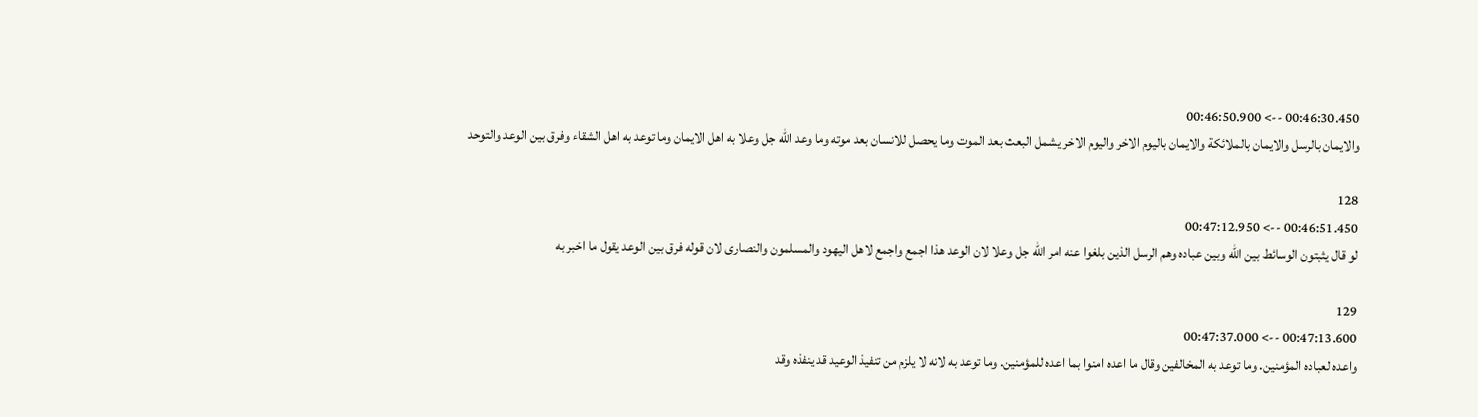00:46:30.450 --> 00:46:50.900
والايمان بالرسل والايمان بالملائكة والايمان باليوم الاخر واليوم الاخر يشمل البعث بعد الموت وما يحصل للانسان بعد موته وما وعد الله جل وعلا به اهل الايمان وما توعد به اهل الشقاء وفرق بين الوعد والتوحد

128
00:46:51.450 --> 00:47:12.950
لو قال يثبتون الوسائط بين الله وبين عباده وهم الرسل الذين بلغوا عنه امر الله جل وعلا لان الوعد هذا اجمع واجمع لاهل اليهود والمسلمون والنصارى لان قوله فرق بين الوعد يقول ما اخبر به

129
00:47:13.600 --> 00:47:37.000
واعده لعباده المؤمنين. وما توعد به المخالفين وقال ما اعده امنوا بما اعده للمؤمنين. وما توعد به لانه لا يلزم من تنفيذ الوعيد قد ينفذه وقد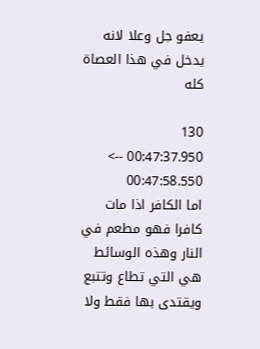يعفو جل وعلا لانه يدخل في هذا العصاة كله

130
00:47:37.950 --> 00:47:58.550
اما الكافر اذا مات كافرا فهو مطعم في النار وهذه الوسائط هي التي تطاع وتتبع ويقتدى بها فقط ولا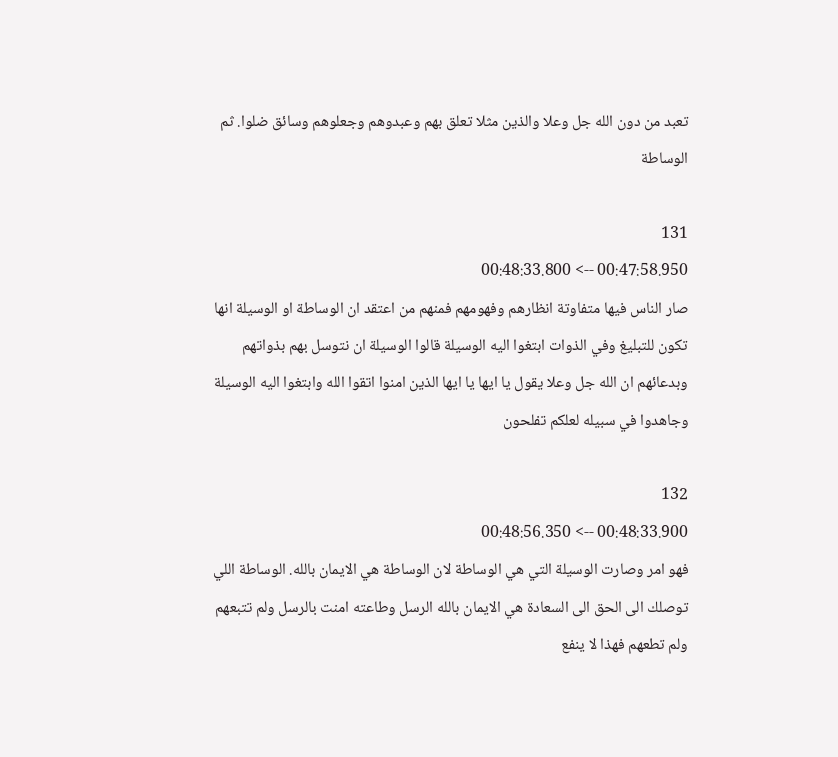تعبد من دون الله جل وعلا والذين مثلا تعلق بهم وعبدوهم وجعلوهم وسائق ضلوا. ثم الوساطة

131
00:47:58.950 --> 00:48:33.800
صار الناس فيها متفاوتة انظارهم وفهومهم فمنهم من اعتقد ان الوساطة او الوسيلة انها تكون للتبليغ وفي الذوات ابتغوا اليه الوسيلة قالوا الوسيلة ان نتوسل بهم بذواتهم وبدعائهم ان الله جل وعلا يقول يا ايها يا ايها الذين امنوا اتقوا الله وابتغوا اليه الوسيلة وجاهدوا في سبيله لعلكم تفلحون

132
00:48:33.900 --> 00:48:56.350
فهو امر وصارت الوسيلة التي هي الوساطة لان الوساطة هي الايمان بالله. الوساطة اللي توصلك الى الحق الى السعادة هي الايمان بالله الرسل وطاعته امنت بالرسل ولم تتبعهم ولم تطعهم فهذا لا ينفع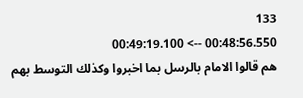133
00:48:56.550 --> 00:49:19.100
هم قالوا الامام بالرسل بما اخبروا وكذلك التوسط بهم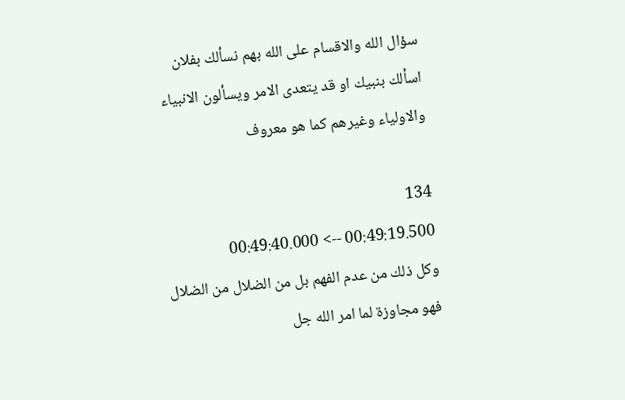سؤال الله والاقسام على الله بهم نسألك بفلان اسألك بنبيك او قد يتعدى الامر ويسألون الانبياء والاولياء وغيرهم كما هو معروف

134
00:49:19.500 --> 00:49:40.000
وكل ذلك من عدم الفهم بل من الضلال من الضلال فهو مجاوزة لما امر الله جل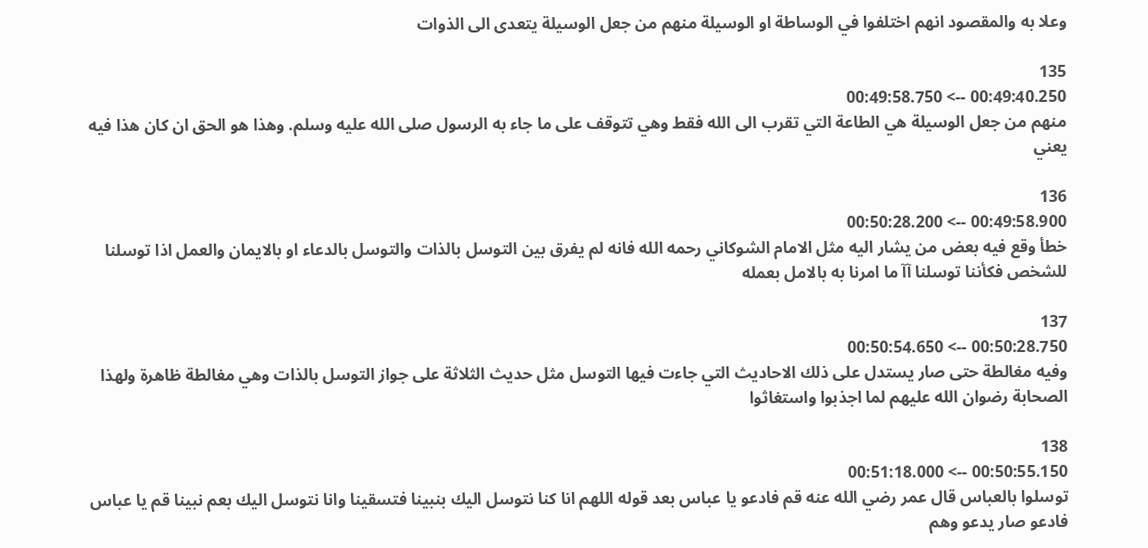وعلا به والمقصود انهم اختلفوا في الوساطة او الوسيلة منهم من جعل الوسيلة يتعدى الى الذوات

135
00:49:40.250 --> 00:49:58.750
منهم من جعل الوسيلة هي الطاعة التي تقرب الى الله فقط وهي تتوقف على ما جاء به الرسول صلى الله عليه وسلم. وهذا هو الحق ان كان هذا فيه يعني

136
00:49:58.900 --> 00:50:28.200
خطأ وقع فيه بعض من يشار اليه مثل الامام الشوكاني رحمه الله فانه لم يفرق بين التوسل بالذات والتوسل بالدعاء او بالايمان والعمل اذا توسلنا للشخص فكأننا توسلنا آآ ما امرنا به بالامل بعمله

137
00:50:28.750 --> 00:50:54.650
وفيه مغالطة حتى صار يستدل على ذلك الاحاديث التي جاءت فيها التوسل مثل حديث الثلاثة على جواز التوسل بالذات وهي مغالطة ظاهرة ولهذا الصحابة رضوان الله عليهم لما اجذبوا واستغاثوا

138
00:50:55.150 --> 00:51:18.000
توسلوا بالعباس قال عمر رضي الله عنه قم فادعو يا عباس بعد قوله اللهم انا كنا نتوسل اليك بنبينا فتسقينا وانا نتوسل اليك بعم نبينا قم يا عباس فادعو صار يدعو وهم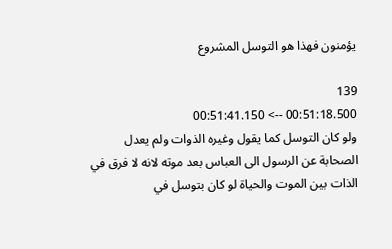يؤمنون فهذا هو التوسل المشروع

139
00:51:18.500 --> 00:51:41.150
ولو كان التوسل كما يقول وغيره الذوات ولم يعدل الصحابة عن الرسول الى العباس بعد موته لانه لا فرق في الذات بين الموت والحياة لو كان بتوسل في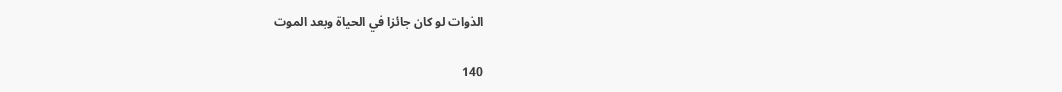الذوات لو كان جائزا في الحياة وبعد الموت

140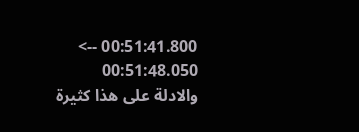00:51:41.800 --> 00:51:48.050
والادلة على هذا كثيرة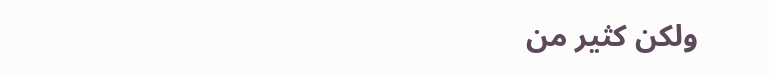ولكن كثير من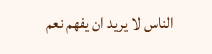الناس لا يريد ان يفهم نعم